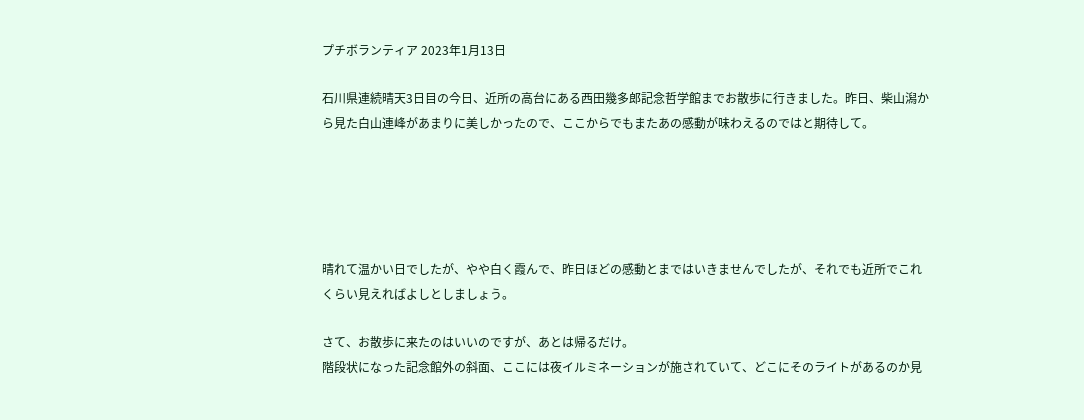プチボランティア 2023年1月13日

石川県連続晴天3日目の今日、近所の高台にある西田幾多郎記念哲学館までお散歩に行きました。昨日、柴山潟から見た白山連峰があまりに美しかったので、ここからでもまたあの感動が味わえるのではと期待して。





晴れて温かい日でしたが、やや白く霞んで、昨日ほどの感動とまではいきませんでしたが、それでも近所でこれくらい見えればよしとしましょう。

さて、お散歩に来たのはいいのですが、あとは帰るだけ。
階段状になった記念館外の斜面、ここには夜イルミネーションが施されていて、どこにそのライトがあるのか見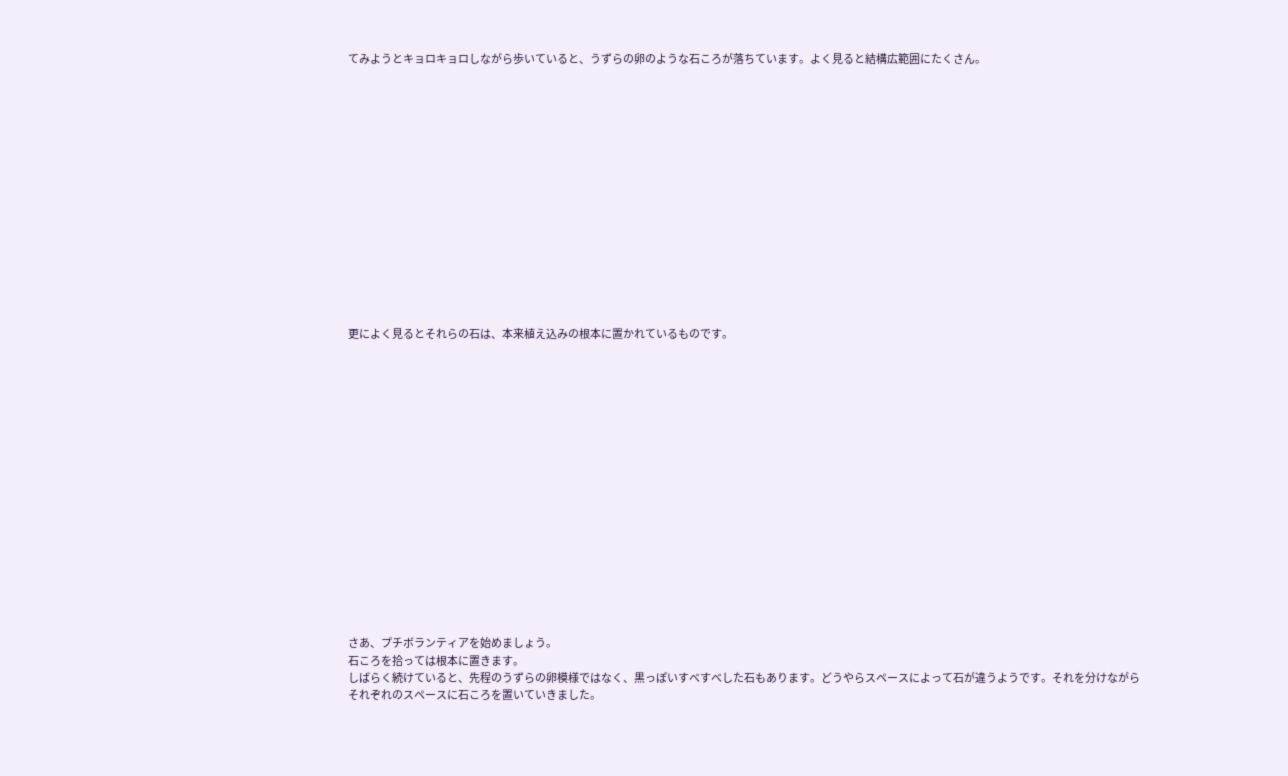てみようとキョロキョロしながら歩いていると、うずらの卵のような石ころが落ちています。よく見ると結構広範囲にたくさん。















更によく見るとそれらの石は、本来植え込みの根本に置かれているものです。

















さあ、プチボランティアを始めましょう。
石ころを拾っては根本に置きます。
しばらく続けていると、先程のうずらの卵模様ではなく、黒っぽいすべすべした石もあります。どうやらスペースによって石が違うようです。それを分けながらそれぞれのスペースに石ころを置いていきました。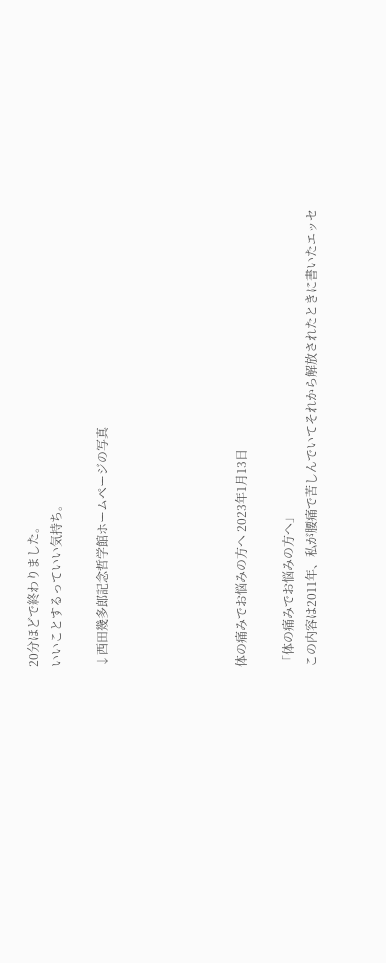20分ほどで終わりました。
いいことするっていい気持ち。

↓西田幾多郎記念哲学館ホームページの写真





体の痛みでお悩みの方へ 2023年1月13日

「体の痛みでお悩みの方へ」
この内容は2011年、私が腰痛で苦しんでいてそれから解放されたときに書いたエッセ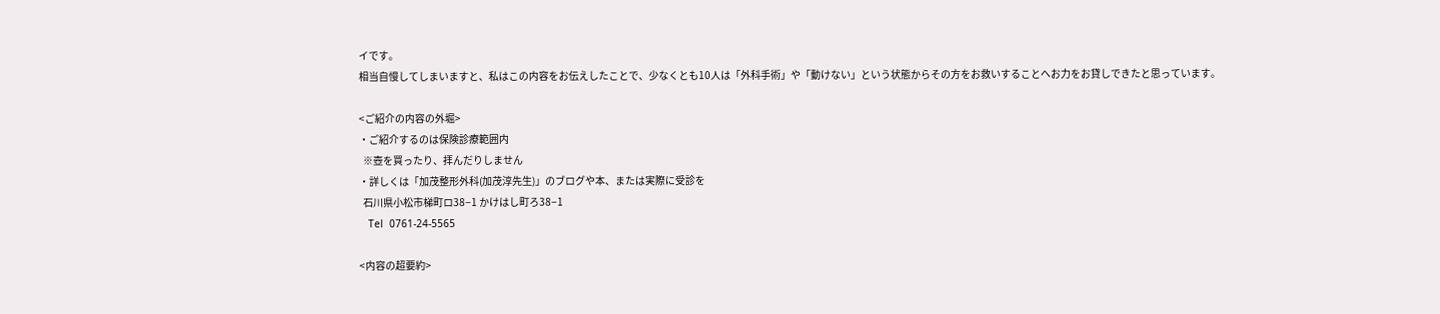イです。
相当自慢してしまいますと、私はこの内容をお伝えしたことで、少なくとも10人は「外科手術」や「動けない」という状態からその方をお救いすることへお力をお貸しできたと思っています。

<ご紹介の内容の外堀>
・ご紹介するのは保険診療範囲内
  ※壺を買ったり、拝んだりしません
・詳しくは「加茂整形外科(加茂淳先生)」のブログや本、または実際に受診を
  石川県小松市梯町ロ38−1 かけはし町ろ38−1
   Tel  0761-24-5565

<内容の超要約>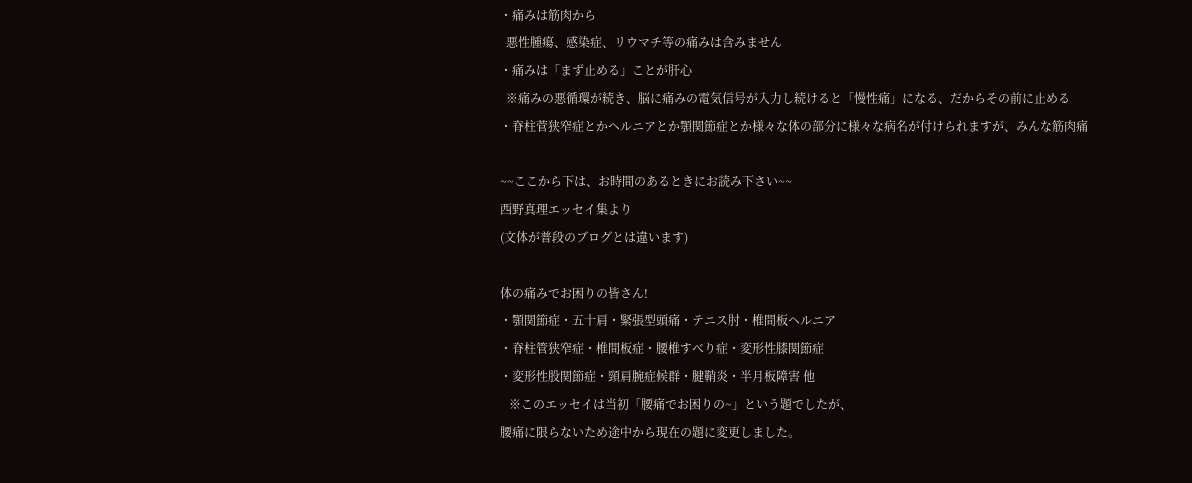・痛みは筋肉から
  悪性腫瘍、感染症、リウマチ等の痛みは含みません
・痛みは「まず止める」ことが肝心
  ※痛みの悪循環が続き、脳に痛みの電気信号が入力し続けると「慢性痛」になる、だからその前に止める
・脊柱菅狭窄症とかヘルニアとか顎関節症とか様々な体の部分に様々な病名が付けられますが、みんな筋肉痛

~~ここから下は、お時間のあるときにお読み下さい~~
西野真理エッセイ集より
(文体が普段のブログとは違います)

体の痛みでお困りの皆さん!
・顎関節症・五十肩・緊張型頭痛・テニス肘・椎間板ヘルニア
・脊柱管狭窄症・椎間板症・腰椎すべり症・変形性膝関節症
・変形性股関節症・頸肩腕症候群・腱鞘炎・半月板障害 他
   ※このエッセイは当初「腰痛でお困りの~」という題でしたが、
腰痛に限らないため途中から現在の題に変更しました。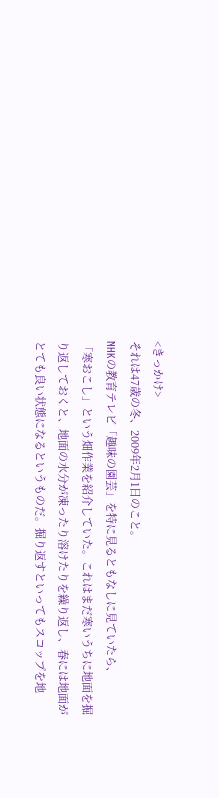<きっかけ>
それは47歳の冬、2009年2月1日のこと。
NHKの教育テレビ「趣味の園芸」を特に見るともなしに見ていたら、
「寒おこし」という畑作業を紹介していた。これはまだ寒いうちに地面を掘り返しておくと、地面の水分が凍ったり溶けたりを繰り返し、春には地面がとても良い状態になるというものだ。掘り返すといってもスコップを地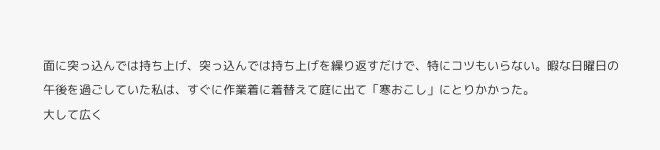面に突っ込んでは持ち上げ、突っ込んでは持ち上げを繰り返すだけで、特にコツもいらない。暇な日曜日の午後を過ごしていた私は、すぐに作業着に着替えて庭に出て「寒おこし」にとりかかった。
大して広く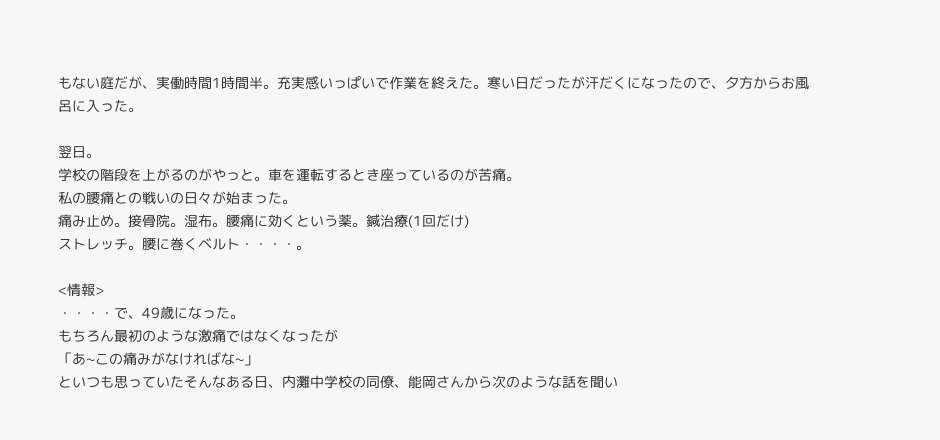もない庭だが、実働時間1時間半。充実感いっぱいで作業を終えた。寒い日だったが汗だくになったので、夕方からお風呂に入った。

翌日。
学校の階段を上がるのがやっと。車を運転するとき座っているのが苦痛。
私の腰痛との戦いの日々が始まった。
痛み止め。接骨院。湿布。腰痛に効くという薬。鍼治療(1回だけ)
ストレッチ。腰に巻くベルト・・・・。

<情報>
・・・・で、49歳になった。
もちろん最初のような激痛ではなくなったが
「あ~この痛みがなければな~」
といつも思っていたそんなある日、内灘中学校の同僚、能岡さんから次のような話を聞い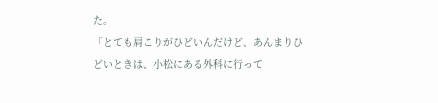た。
「とても肩こりがひどいんだけど、あんまりひどいときは、小松にある外科に行って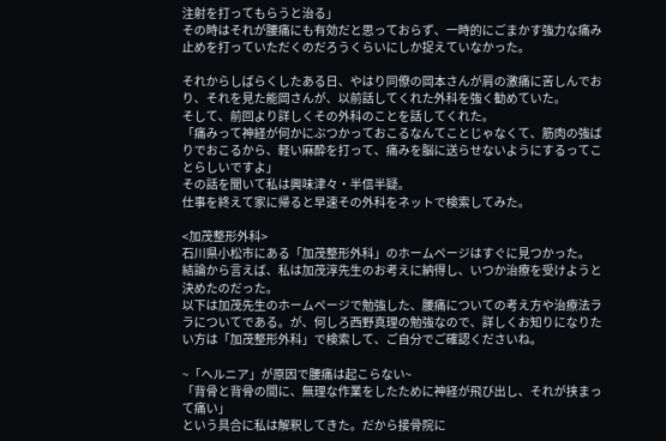注射を打ってもらうと治る」
その時はそれが腰痛にも有効だと思っておらず、一時的にごまかす強力な痛み止めを打っていただくのだろうくらいにしか捉えていなかった。

それからしばらくしたある日、やはり同僚の岡本さんが肩の激痛に苦しんでおり、それを見た能岡さんが、以前話してくれた外科を強く勧めていた。
そして、前回より詳しくその外科のことを話してくれた。
「痛みって神経が何かにぶつかっておこるなんてことじゃなくて、筋肉の強ばりでおこるから、軽い麻酔を打って、痛みを脳に送らせないようにするってことらしいですよ」
その話を聞いて私は興味津々・半信半疑。
仕事を終えて家に帰ると早速その外科をネットで検索してみた。

<加茂整形外科>
石川県小松市にある「加茂整形外科」のホームページはすぐに見つかった。
結論から言えば、私は加茂淳先生のお考えに納得し、いつか治療を受けようと決めたのだった。
以下は加茂先生のホームページで勉強した、腰痛についての考え方や治療法ララについてである。が、何しろ西野真理の勉強なので、詳しくお知りになりたい方は「加茂整形外科」で検索して、ご自分でご確認くださいね。

~「ヘルニア」が原因で腰痛は起こらない~
「背骨と背骨の間に、無理な作業をしたために神経が飛び出し、それが挟まって痛い」
という具合に私は解釈してきた。だから接骨院に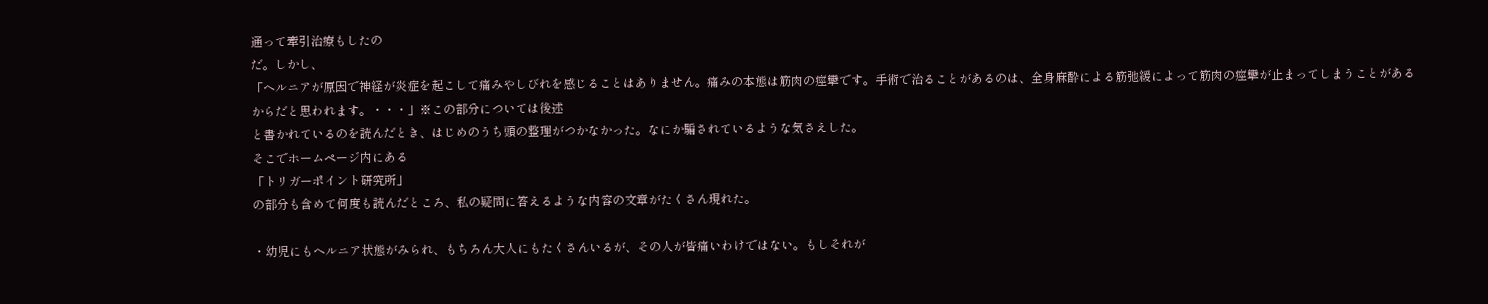通って牽引治療もしたの
だ。しかし、
「ヘルニアが原因で神経が炎症を起こして痛みやしびれを感じることはありません。痛みの本態は筋肉の痙攣です。手術で治ることがあるのは、全身麻酔による筋弛緩によって筋肉の痙攣が止まってしまうことがあるからだと思われます。・・・」※この部分については後述
と書かれているのを読んだとき、はじめのうち頭の整理がつかなかった。なにか騙されているような気さえした。
そこでホームページ内にある
「トリガーポイント研究所」
の部分も含めて何度も読んだところ、私の疑問に答えるような内容の文章がたくさん現れた。

・幼児にもヘルニア状態がみられ、もちろん大人にもたくさんいるが、その人が皆痛いわけではない。もしそれが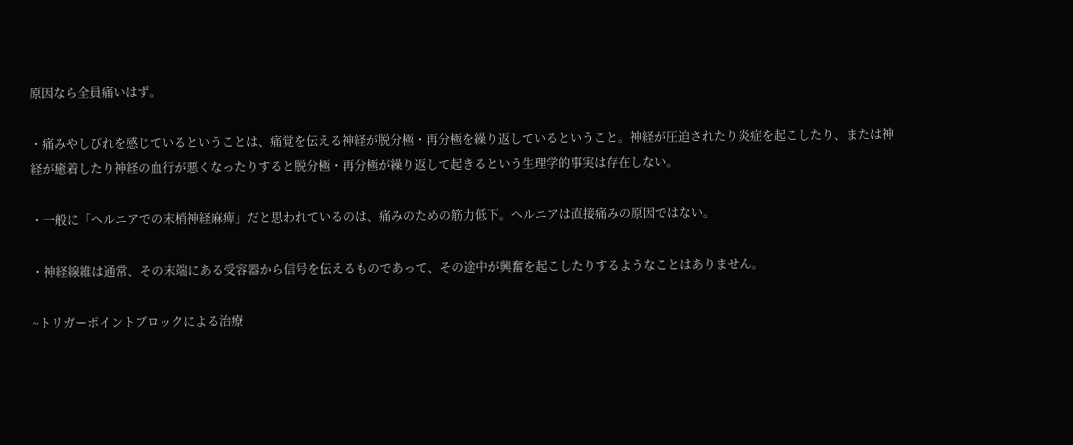原因なら全員痛いはず。

・痛みやしびれを感じているということは、痛覚を伝える神経が脱分極・再分極を繰り返しているということ。神経が圧迫されたり炎症を起こしたり、または神経が癒着したり神経の血行が悪くなったりすると脱分極・再分極が繰り返して起きるという生理学的事実は存在しない。

・一般に「ヘルニアでの末梢神経麻痺」だと思われているのは、痛みのための筋力低下。ヘルニアは直接痛みの原因ではない。

・神経線維は通常、その末端にある受容器から信号を伝えるものであって、その途中が興奮を起こしたりするようなことはありません。

~トリガーポイントブロックによる治療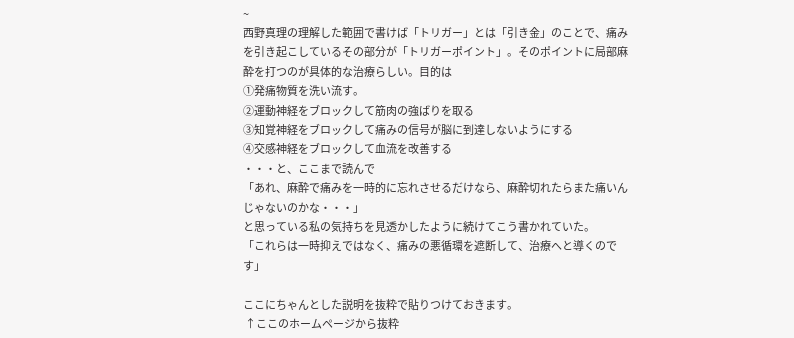~
西野真理の理解した範囲で書けば「トリガー」とは「引き金」のことで、痛みを引き起こしているその部分が「トリガーポイント」。そのポイントに局部麻酔を打つのが具体的な治療らしい。目的は
①発痛物質を洗い流す。
②運動神経をブロックして筋肉の強ばりを取る
③知覚神経をブロックして痛みの信号が脳に到達しないようにする
④交感神経をブロックして血流を改善する
・・・と、ここまで読んで
「あれ、麻酔で痛みを一時的に忘れさせるだけなら、麻酔切れたらまた痛いんじゃないのかな・・・」
と思っている私の気持ちを見透かしたように続けてこう書かれていた。
「これらは一時抑えではなく、痛みの悪循環を遮断して、治療へと導くのです」

ここにちゃんとした説明を抜粋で貼りつけておきます。
 ↑ここのホームページから抜粋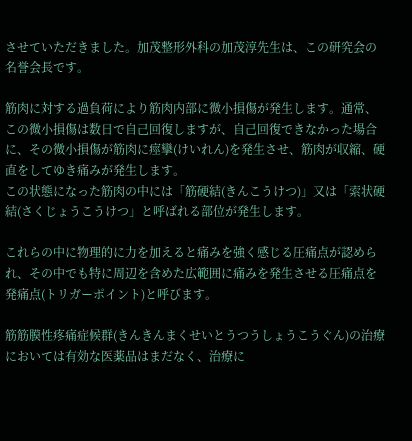させていただきました。加茂整形外科の加茂淳先生は、この研究会の名誉会長です。

筋肉に対する過負荷により筋肉内部に微小損傷が発生します。通常、この微小損傷は数日で自己回復しますが、自己回復できなかった場合に、その微小損傷が筋肉に痙攣(けいれん)を発生させ、筋肉が収縮、硬直をしてゆき痛みが発生します。
この状態になった筋肉の中には「筋硬結(きんこうけつ)」又は「索状硬結(さくじょうこうけつ」と呼ばれる部位が発生します。

これらの中に物理的に力を加えると痛みを強く感じる圧痛点が認められ、その中でも特に周辺を含めた広範囲に痛みを発生させる圧痛点を発痛点(トリガーポイント)と呼びます。

筋筋膜性疼痛症候群(きんきんまくせいとうつうしょうこうぐん)の治療においては有効な医薬品はまだなく、治療に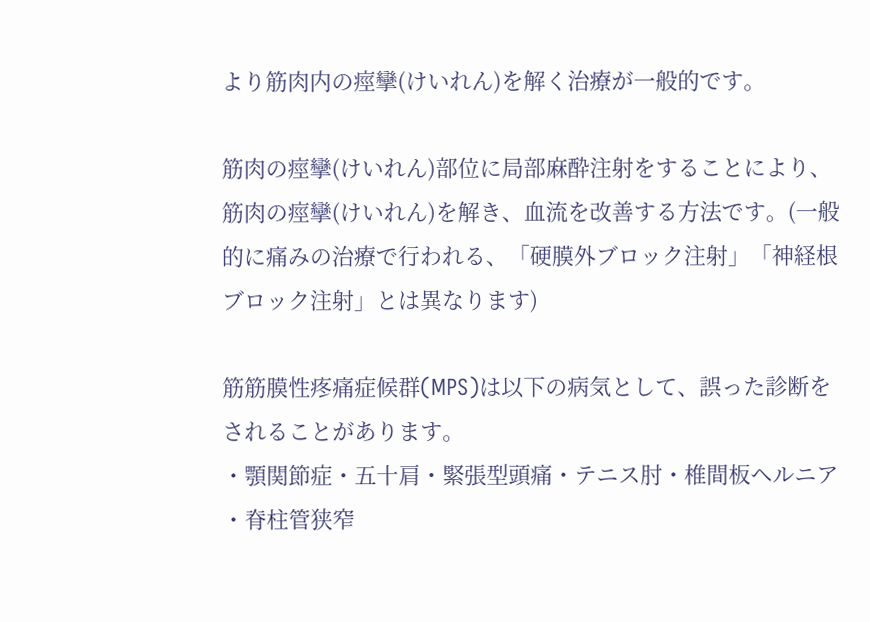より筋肉内の痙攣(けいれん)を解く治療が一般的です。

筋肉の痙攣(けいれん)部位に局部麻酔注射をすることにより、筋肉の痙攣(けいれん)を解き、血流を改善する方法です。(一般的に痛みの治療で行われる、「硬膜外ブロック注射」「神経根ブロック注射」とは異なります)

筋筋膜性疼痛症候群(MPS)は以下の病気として、誤った診断をされることがあります。
・顎関節症・五十肩・緊張型頭痛・テニス肘・椎間板ヘルニア
・脊柱管狭窄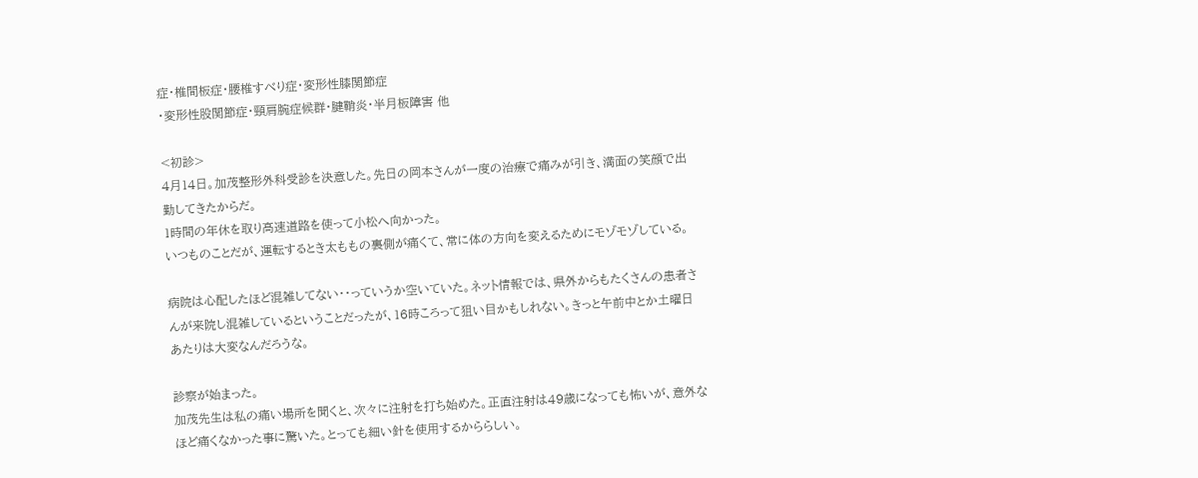症・椎間板症・腰椎すべり症・変形性膝関節症
・変形性股関節症・頸肩腕症候群・腱鞘炎・半月板障害 他

<初診>
4月14日。加茂整形外科受診を決意した。先日の岡本さんが一度の治療で痛みが引き、満面の笑顔で出勤してきたからだ。
1時間の年休を取り高速道路を使って小松へ向かった。
いつものことだが、運転するとき太ももの裏側が痛くて、常に体の方向を変えるためにモゾモゾしている。

病院は心配したほど混雑してない・・っていうか空いていた。ネット情報では、県外からもたくさんの患者さんが来院し混雑しているということだったが、16時ころって狙い目かもしれない。きっと午前中とか土曜日あたりは大変なんだろうな。

診察が始まった。
加茂先生は私の痛い場所を聞くと、次々に注射を打ち始めた。正直注射は49歳になっても怖いが、意外なほど痛くなかった事に驚いた。とっても細い針を使用するかららしい。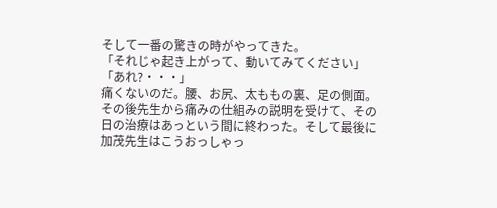そして一番の驚きの時がやってきた。
「それじゃ起き上がって、動いてみてください」
「あれ?・・・」
痛くないのだ。腰、お尻、太ももの裏、足の側面。
その後先生から痛みの仕組みの説明を受けて、その日の治療はあっという間に終わった。そして最後に加茂先生はこうおっしゃっ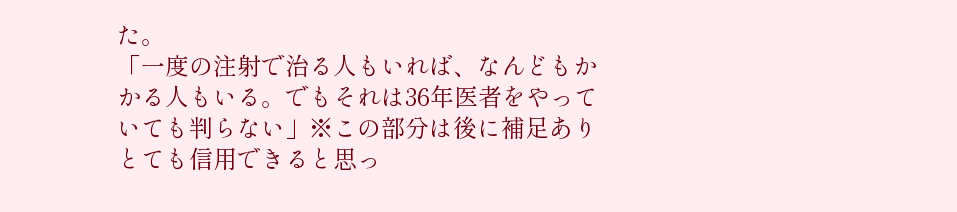た。
「一度の注射で治る人もいれば、なんどもかかる人もいる。でもそれは36年医者をやっていても判らない」※この部分は後に補足あり
とても信用できると思っ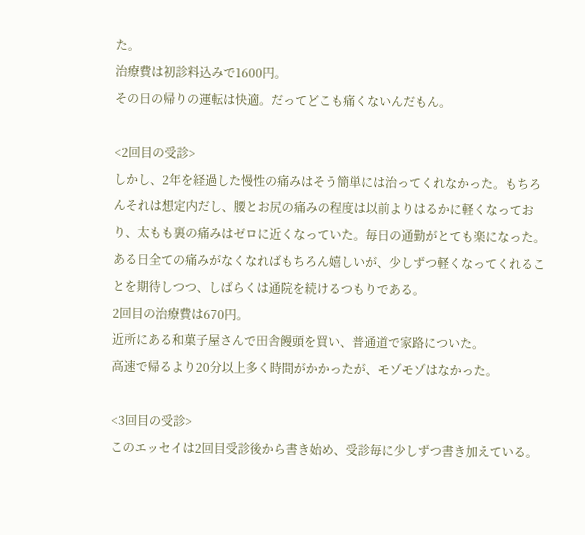た。
治療費は初診料込みで1600円。
その日の帰りの運転は快適。だってどこも痛くないんだもん。

<2回目の受診>
しかし、2年を経過した慢性の痛みはそう簡単には治ってくれなかった。もちろんそれは想定内だし、腰とお尻の痛みの程度は以前よりはるかに軽くなっており、太もも裏の痛みはゼロに近くなっていた。毎日の通勤がとても楽になった。ある日全ての痛みがなくなればもちろん嬉しいが、少しずつ軽くなってくれることを期待しつつ、しばらくは通院を続けるつもりである。
2回目の治療費は670円。
近所にある和菓子屋さんで田舎饅頭を買い、普通道で家路についた。
高速で帰るより20分以上多く時間がかかったが、モゾモゾはなかった。

<3回目の受診>
このエッセイは2回目受診後から書き始め、受診毎に少しずつ書き加えている。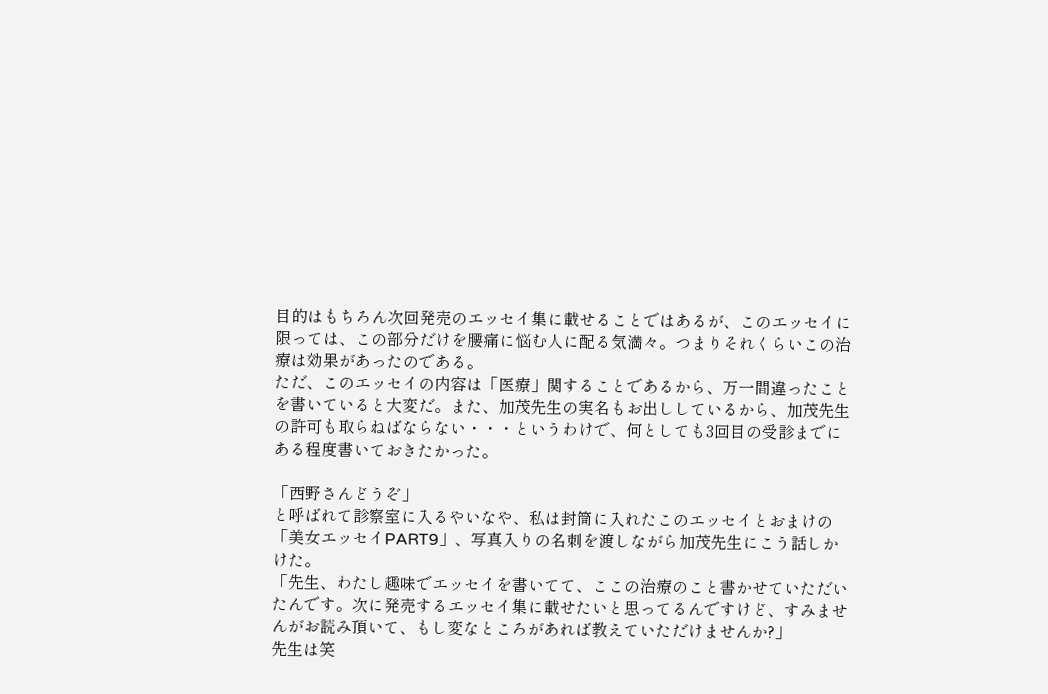目的はもちろん次回発売のエッセイ集に載せることではあるが、このエッセイに限っては、この部分だけを腰痛に悩む人に配る気満々。つまりそれくらいこの治療は効果があったのである。
ただ、このエッセイの内容は「医療」関することであるから、万一間違ったことを書いていると大変だ。また、加茂先生の実名もお出ししているから、加茂先生の許可も取らねばならない・・・というわけで、何としても3回目の受診までにある程度書いておきたかった。

「西野さんどうぞ」
と呼ばれて診察室に入るやいなや、私は封筒に入れたこのエッセイとおまけの「美女エッセイPART9」、写真入りの名刺を渡しながら加茂先生にこう話しかけた。
「先生、わたし趣味でエッセイを書いてて、ここの治療のこと書かせていただいたんです。次に発売するエッセイ集に載せたいと思ってるんですけど、すみませんがお読み頂いて、もし変なところがあれば教えていただけませんか?」
先生は笑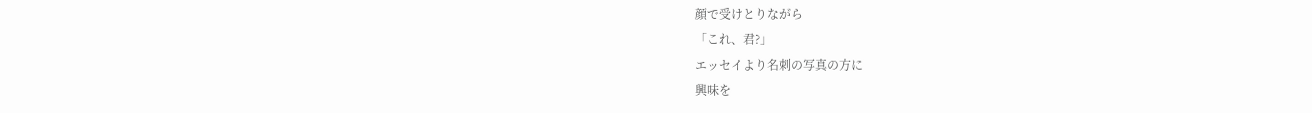顔で受けとりながら
「これ、君?」
エッセイより名刺の写真の方に
興味を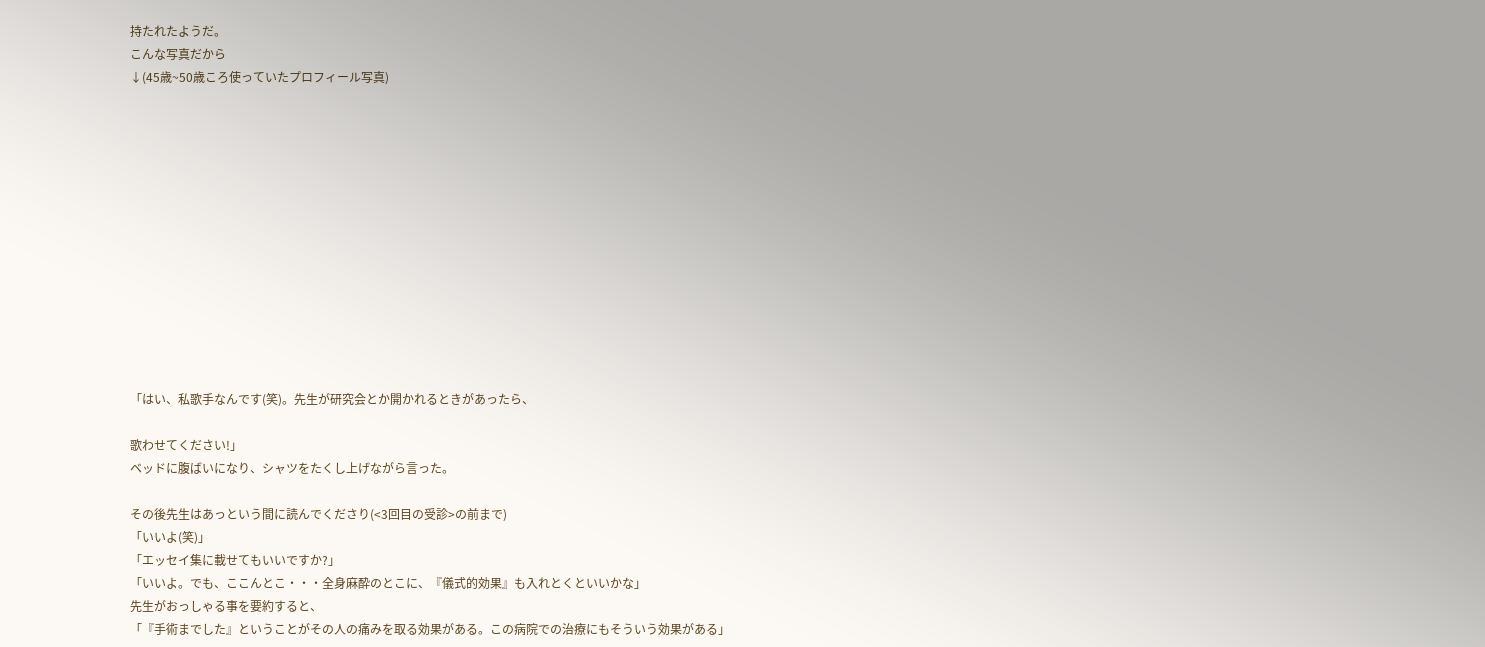持たれたようだ。
こんな写真だから
↓(45歳~50歳ころ使っていたプロフィール写真)













「はい、私歌手なんです(笑)。先生が研究会とか開かれるときがあったら、

歌わせてください!」
ベッドに腹ばいになり、シャツをたくし上げながら言った。

その後先生はあっという間に読んでくださり(<3回目の受診>の前まで)
「いいよ(笑)」
「エッセイ集に載せてもいいですか?」
「いいよ。でも、ここんとこ・・・全身麻酔のとこに、『儀式的効果』も入れとくといいかな」
先生がおっしゃる事を要約すると、
「『手術までした』ということがその人の痛みを取る効果がある。この病院での治療にもそういう効果がある」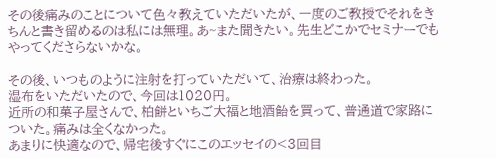その後痛みのことについて色々教えていただいたが、一度のご教授でそれをきちんと書き留めるのは私には無理。あ~また聞きたい。先生どこかでセミナーでもやってくださらないかな。

その後、いつものように注射を打っていただいて、治療は終わった。
湿布をいただいたので、今回は1020円。
近所の和菓子屋さんで、柏餅といちご大福と地酒飴を買って、普通道で家路についた。痛みは全くなかった。
あまりに快適なので、帰宅後すぐにこのエッセイの<3回目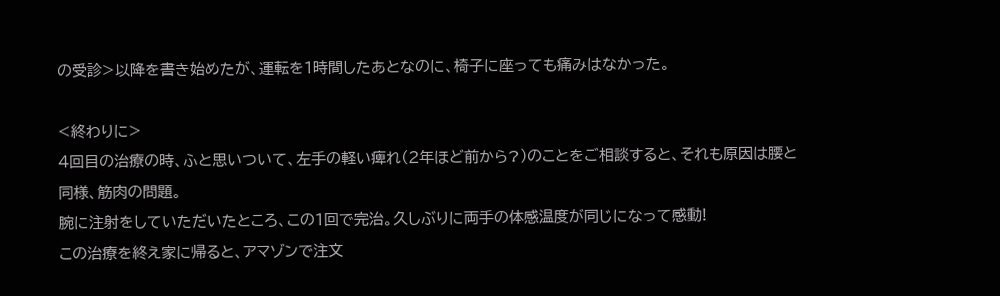の受診>以降を書き始めたが、運転を1時間したあとなのに、椅子に座っても痛みはなかった。

<終わりに>
4回目の治療の時、ふと思いついて、左手の軽い痺れ(2年ほど前から?)のことをご相談すると、それも原因は腰と同様、筋肉の問題。
腕に注射をしていただいたところ、この1回で完治。久しぶりに両手の体感温度が同じになって感動!
この治療を終え家に帰ると、アマゾンで注文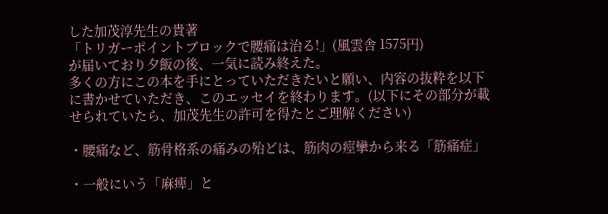した加茂淳先生の貴著
「トリガーポイントブロックで腰痛は治る!」(風雲舎 1575円)
が届いており夕飯の後、一気に読み終えた。
多くの方にこの本を手にとっていただきたいと願い、内容の抜粋を以下に書かせていただき、このエッセイを終わります。(以下にその部分が載せられていたら、加茂先生の許可を得たとご理解ください)

・腰痛など、筋骨格系の痛みの殆どは、筋肉の痙攣から来る「筋痛症」

・一般にいう「麻痺」と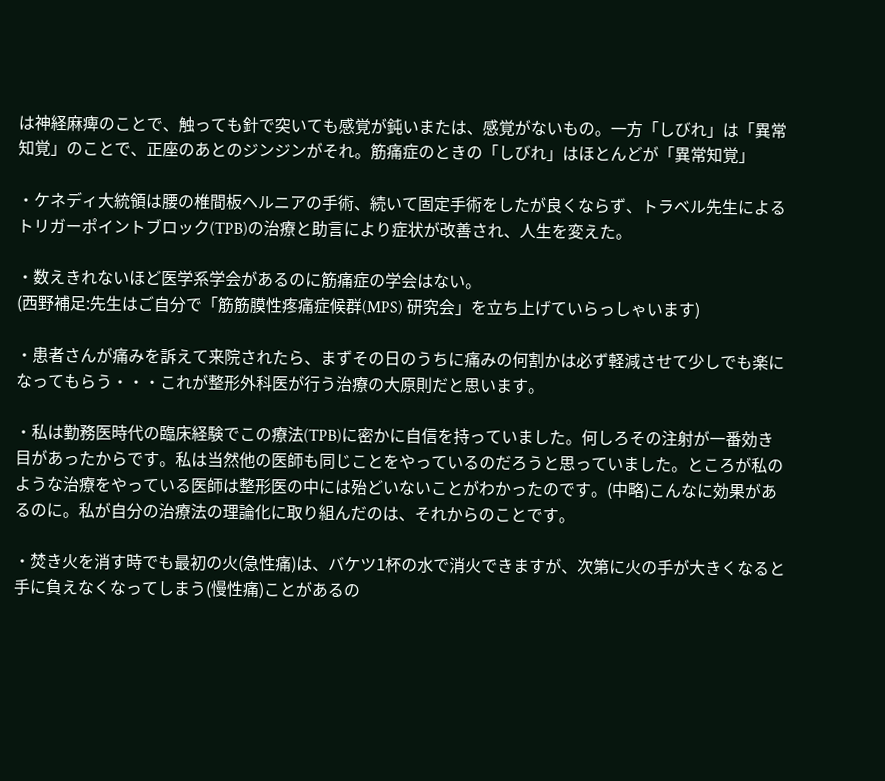は神経麻痺のことで、触っても針で突いても感覚が鈍いまたは、感覚がないもの。一方「しびれ」は「異常知覚」のことで、正座のあとのジンジンがそれ。筋痛症のときの「しびれ」はほとんどが「異常知覚」

・ケネディ大統領は腰の椎間板ヘルニアの手術、続いて固定手術をしたが良くならず、トラベル先生によるトリガーポイントブロック(TPB)の治療と助言により症状が改善され、人生を変えた。

・数えきれないほど医学系学会があるのに筋痛症の学会はない。
(西野補足:先生はご自分で「筋筋膜性疼痛症候群(MPS) 研究会」を立ち上げていらっしゃいます)

・患者さんが痛みを訴えて来院されたら、まずその日のうちに痛みの何割かは必ず軽減させて少しでも楽になってもらう・・・これが整形外科医が行う治療の大原則だと思います。

・私は勤務医時代の臨床経験でこの療法(TPB)に密かに自信を持っていました。何しろその注射が一番効き目があったからです。私は当然他の医師も同じことをやっているのだろうと思っていました。ところが私のような治療をやっている医師は整形医の中には殆どいないことがわかったのです。(中略)こんなに効果があるのに。私が自分の治療法の理論化に取り組んだのは、それからのことです。

・焚き火を消す時でも最初の火(急性痛)は、バケツ1杯の水で消火できますが、次第に火の手が大きくなると手に負えなくなってしまう(慢性痛)ことがあるの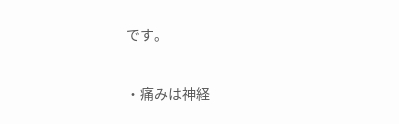です。

・痛みは神経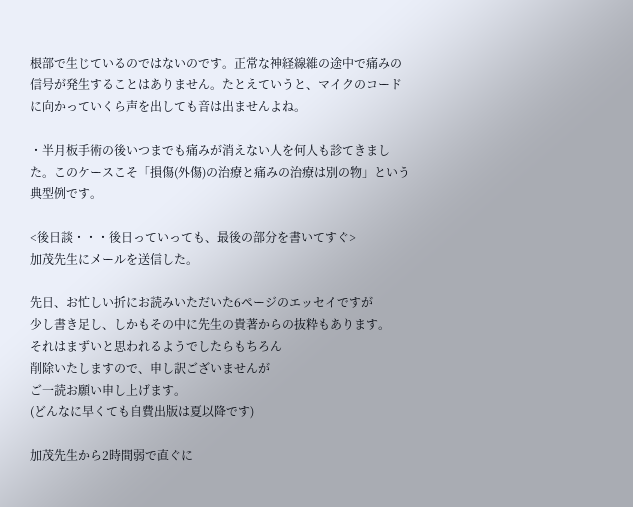根部で生じているのではないのです。正常な神経線維の途中で痛みの信号が発生することはありません。たとえていうと、マイクのコードに向かっていくら声を出しても音は出ませんよね。

・半月板手術の後いつまでも痛みが消えない人を何人も診てきました。このケースこそ「損傷(外傷)の治療と痛みの治療は別の物」という典型例です。

<後日談・・・後日っていっても、最後の部分を書いてすぐ>
加茂先生にメールを送信した。

先日、お忙しい折にお読みいただいた6ページのエッセイですが
少し書き足し、しかもその中に先生の貴著からの抜粋もあります。
それはまずいと思われるようでしたらもちろん
削除いたしますので、申し訳ございませんが
ご一読お願い申し上げます。
(どんなに早くても自費出版は夏以降です)

加茂先生から2時間弱で直ぐに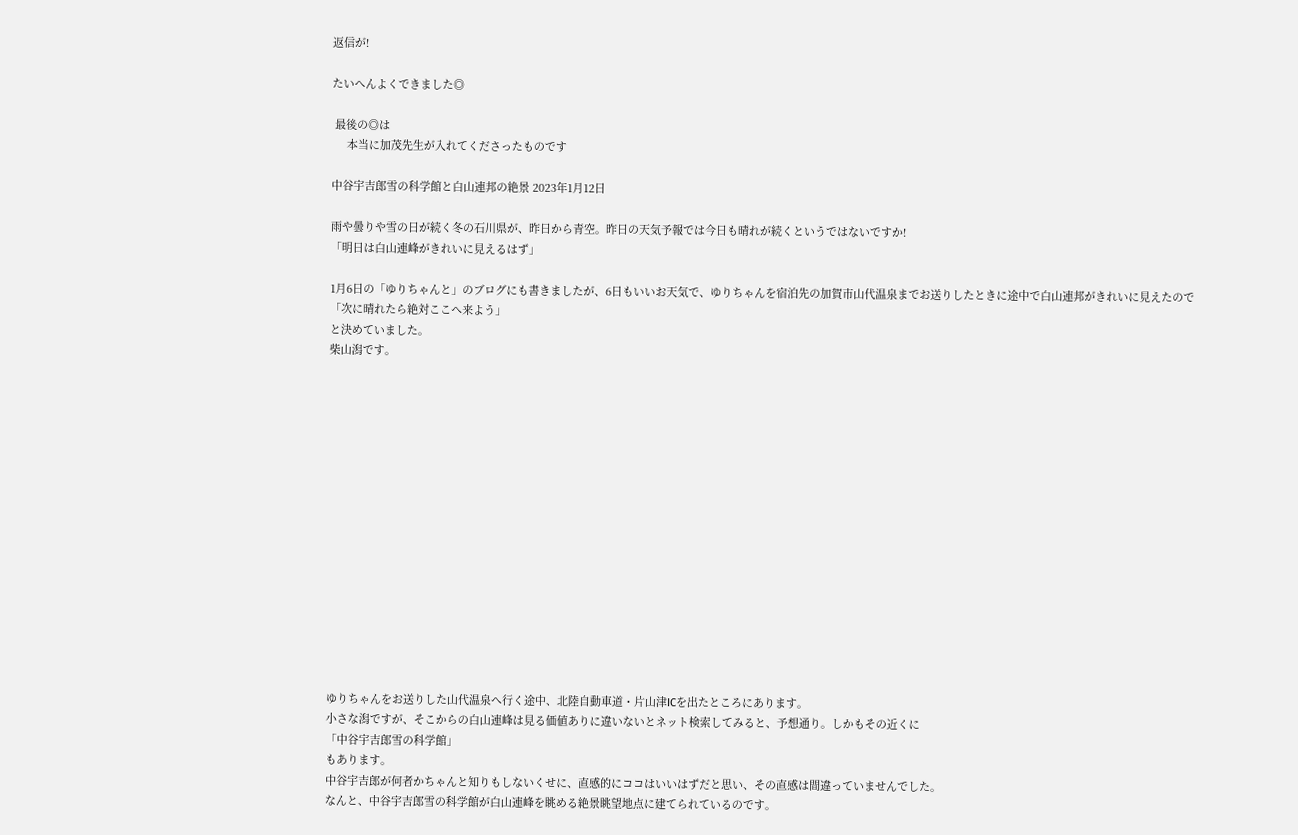返信が!

たいへんよくできました◎

 最後の◎は
     本当に加茂先生が入れてくださったものです

中谷宇吉郎雪の科学館と白山連邦の絶景 2023年1月12日

雨や曇りや雪の日が続く冬の石川県が、昨日から青空。昨日の天気予報では今日も晴れが続くというではないですか!
「明日は白山連峰がきれいに見えるはず」

1月6日の「ゆりちゃんと」のブログにも書きましたが、6日もいいお天気で、ゆりちゃんを宿泊先の加賀市山代温泉までお送りしたときに途中で白山連邦がきれいに見えたので
「次に晴れたら絶対ここへ来よう」
と決めていました。
柴山潟です。
















ゆりちゃんをお送りした山代温泉へ行く途中、北陸自動車道・片山津ICを出たところにあります。
小さな潟ですが、そこからの白山連峰は見る価値ありに違いないとネット検索してみると、予想通り。しかもその近くに
「中谷宇吉郎雪の科学館」
もあります。
中谷宇吉郎が何者かちゃんと知りもしないくせに、直感的にココはいいはずだと思い、その直感は間違っていませんでした。
なんと、中谷宇吉郎雪の科学館が白山連峰を眺める絶景眺望地点に建てられているのです。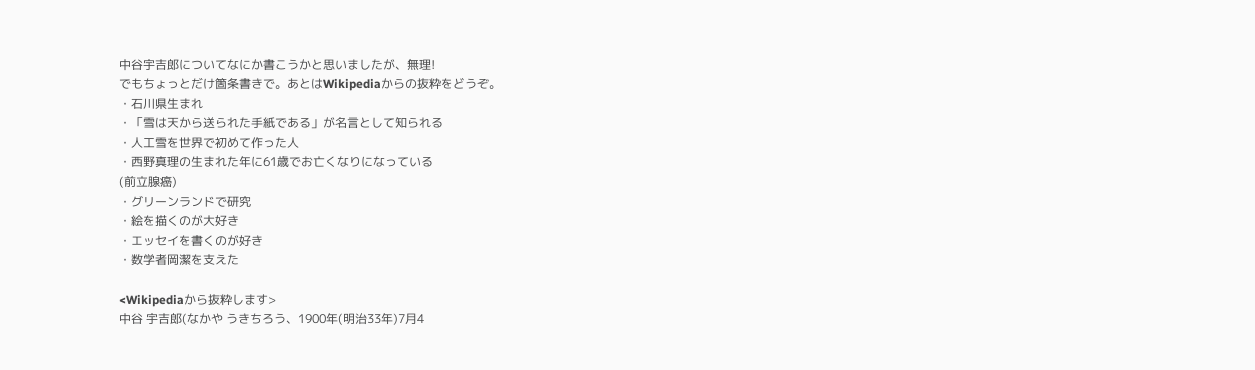中谷宇吉郎についてなにか書こうかと思いましたが、無理!
でもちょっとだけ箇条書きで。あとはWikipediaからの抜粋をどうぞ。
・石川県生まれ
・「雪は天から送られた手紙である」が名言として知られる
・人工雪を世界で初めて作った人
・西野真理の生まれた年に61歳でお亡くなりになっている
(前立腺癌)
・グリーンランドで研究
・絵を描くのが大好き
・エッセイを書くのが好き
・数学者岡潔を支えた

<Wikipediaから抜粋します>
中谷 宇吉郎(なかや うきちろう、1900年(明治33年)7月4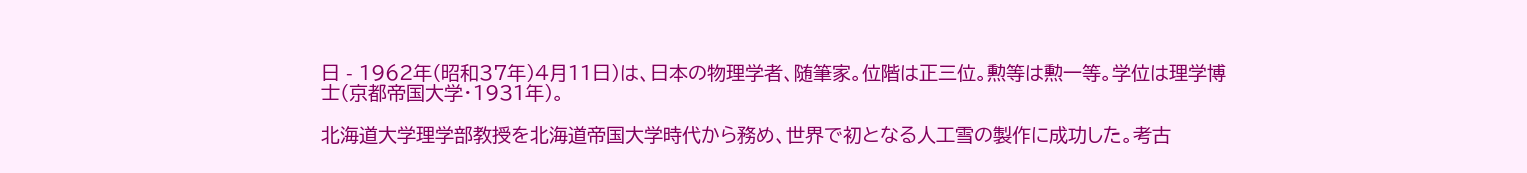日 - 1962年(昭和37年)4月11日)は、日本の物理学者、随筆家。位階は正三位。勲等は勲一等。学位は理学博士(京都帝国大学・1931年)。

北海道大学理学部教授を北海道帝国大学時代から務め、世界で初となる人工雪の製作に成功した。考古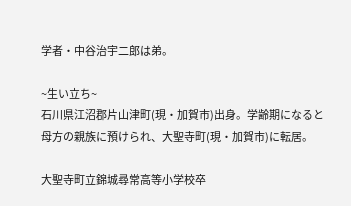学者・中谷治宇二郎は弟。

~生い立ち~
石川県江沼郡片山津町(現・加賀市)出身。学齢期になると母方の親族に預けられ、大聖寺町(現・加賀市)に転居。

大聖寺町立錦城尋常高等小学校卒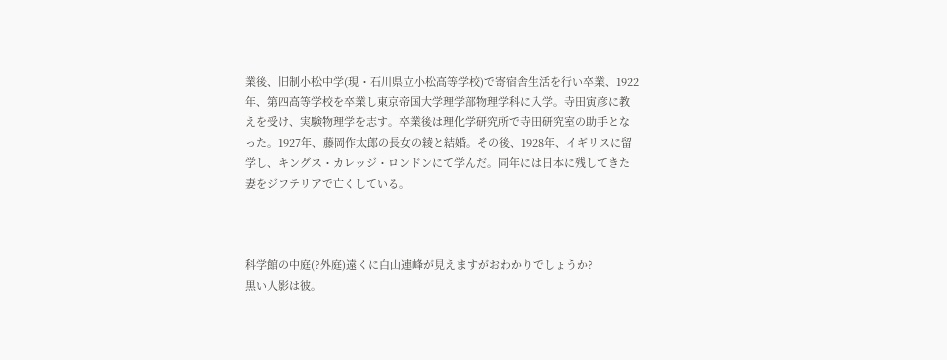業後、旧制小松中学(現・石川県立小松高等学校)で寄宿舎生活を行い卒業、1922年、第四高等学校を卒業し東京帝国大学理学部物理学科に入学。寺田寅彦に教えを受け、実験物理学を志す。卒業後は理化学研究所で寺田研究室の助手となった。1927年、藤岡作太郎の長女の綾と結婚。その後、1928年、イギリスに留学し、キングス・カレッジ・ロンドンにて学んだ。同年には日本に残してきた妻をジフテリアで亡くしている。



科学館の中庭(?外庭)遠くに白山連峰が見えますがおわかりでしょうか?
黒い人影は彼。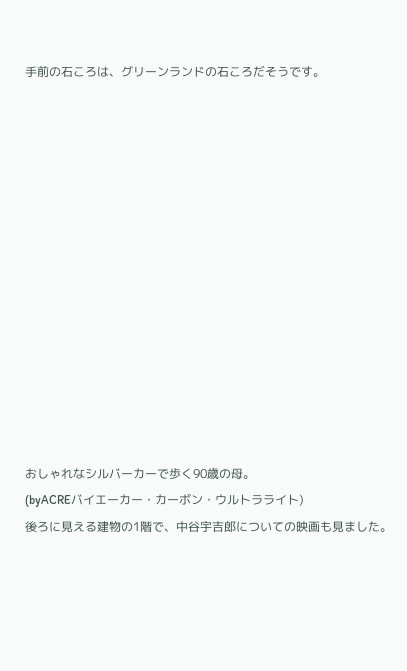手前の石ころは、グリーンランドの石ころだそうです。














おしゃれなシルバーカーで歩く90歳の母。
(byACREバイエーカー・カーボン・ウルトラライト)
後ろに見える建物の1階で、中谷宇吉郎についての映画も見ました。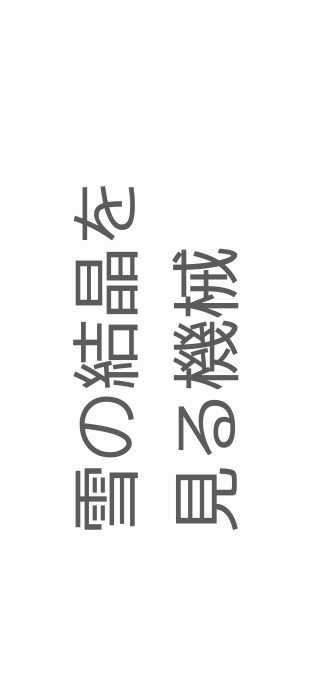雪の結晶を見る機械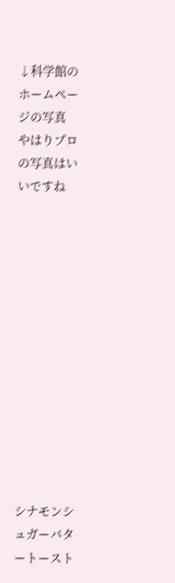↓科学館のホームページの写真
やはりプロの写真はいいですね













シナモンシュガーバタートースト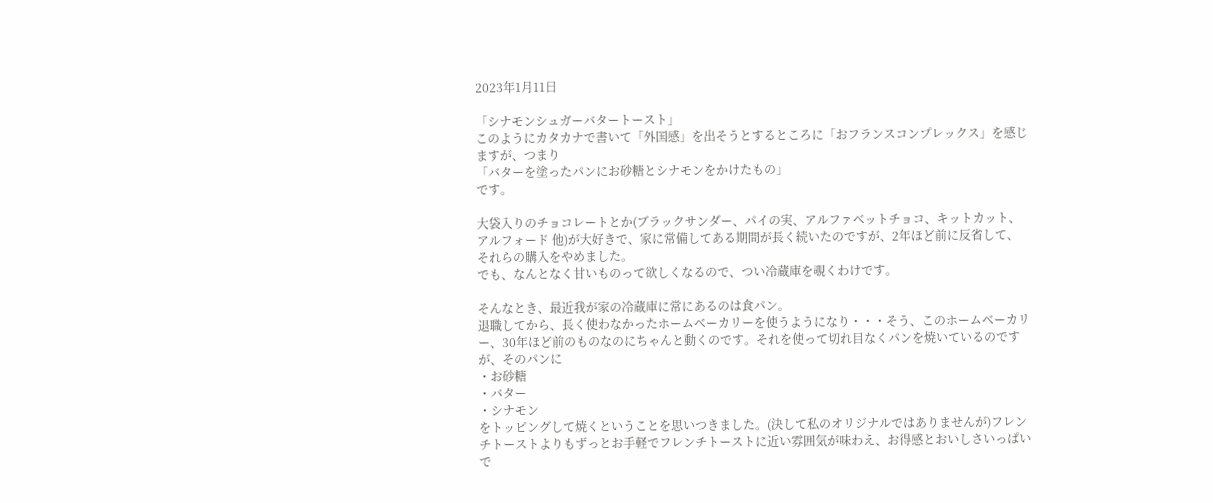2023年1月11日

「シナモンシュガーバタートースト」
このようにカタカナで書いて「外国感」を出そうとするところに「おフランスコンプレックス」を感じますが、つまり
「バターを塗ったパンにお砂糖とシナモンをかけたもの」
です。

大袋入りのチョコレートとか(ブラックサンダー、パイの実、アルファベットチョコ、キットカット、アルフォード 他)が大好きで、家に常備してある期間が長く続いたのですが、2年ほど前に反省して、それらの購入をやめました。
でも、なんとなく甘いものって欲しくなるので、つい冷蔵庫を覗くわけです。

そんなとき、最近我が家の冷蔵庫に常にあるのは食パン。
退職してから、長く使わなかったホームベーカリーを使うようになり・・・そう、このホームベーカリー、30年ほど前のものなのにちゃんと動くのです。それを使って切れ目なくパンを焼いているのですが、そのパンに
・お砂糖
・バター
・シナモン
をトッピングして焼くということを思いつきました。(決して私のオリジナルではありませんが)フレンチトーストよりもずっとお手軽でフレンチトーストに近い雰囲気が味わえ、お得感とおいしさいっぱいで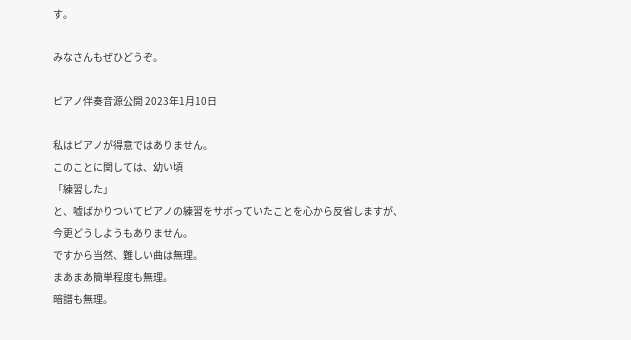す。

みなさんもぜひどうぞ。

ピアノ伴奏音源公開 2023年1月10日

私はピアノが得意ではありません。
このことに関しては、幼い頃
「練習した」
と、嘘ばかりついてピアノの練習をサボっていたことを心から反省しますが、今更どうしようもありません。
ですから当然、難しい曲は無理。
まあまあ簡単程度も無理。
暗譜も無理。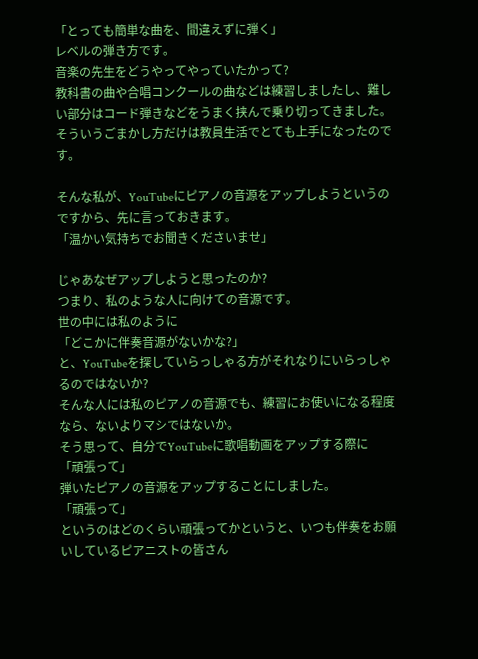「とっても簡単な曲を、間違えずに弾く」
レベルの弾き方です。
音楽の先生をどうやってやっていたかって?
教科書の曲や合唱コンクールの曲などは練習しましたし、難しい部分はコード弾きなどをうまく挟んで乗り切ってきました。そういうごまかし方だけは教員生活でとても上手になったのです。

そんな私が、YouTubeにピアノの音源をアップしようというのですから、先に言っておきます。
「温かい気持ちでお聞きくださいませ」

じゃあなぜアップしようと思ったのか?
つまり、私のような人に向けての音源です。
世の中には私のように
「どこかに伴奏音源がないかな?」
と、YouTubeを探していらっしゃる方がそれなりにいらっしゃるのではないか?
そんな人には私のピアノの音源でも、練習にお使いになる程度なら、ないよりマシではないか。
そう思って、自分でYouTubeに歌唱動画をアップする際に
「頑張って」
弾いたピアノの音源をアップすることにしました。
「頑張って」
というのはどのくらい頑張ってかというと、いつも伴奏をお願いしているピアニストの皆さん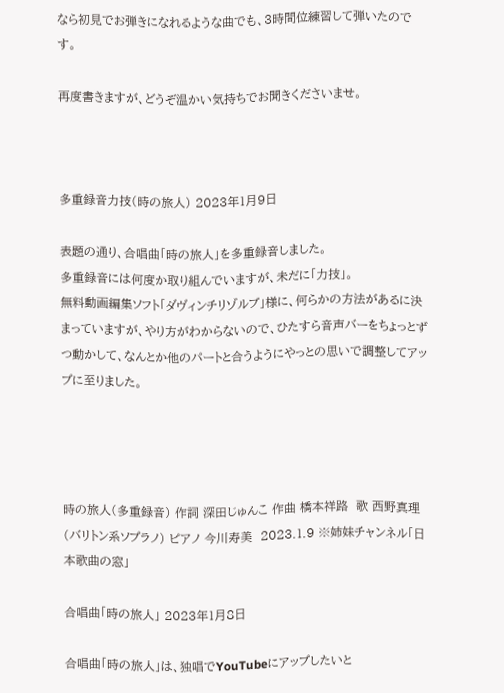なら初見でお弾きになれるような曲でも、3時間位練習して弾いたのです。

再度書きますが、どうぞ温かい気持ちでお聞きくださいませ。



多重録音力技(時の旅人) 2023年1月9日

表題の通り、合唱曲「時の旅人」を多重録音しました。
多重録音には何度か取り組んでいますが、未だに「力技」。
無料動画編集ソフト「ダヴィンチリゾルブ」様に、何らかの方法があるに決まっていますが、やり方がわからないので、ひたすら音声バーをちょっとずつ動かして、なんとか他のパートと合うようにやっとの思いで調整してアップに至りました。




時の旅人(多重録音) 作詞 深田じゅんこ 作曲 橋本祥路  歌 西野真理(バリトン系ソプラノ) ピアノ 今川寿美  2023.1.9 ※姉妹チャンネル「日本歌曲の窓」

合唱曲「時の旅人」 2023年1月8日

合唱曲「時の旅人」は、独唱でYouTubeにアップしたいと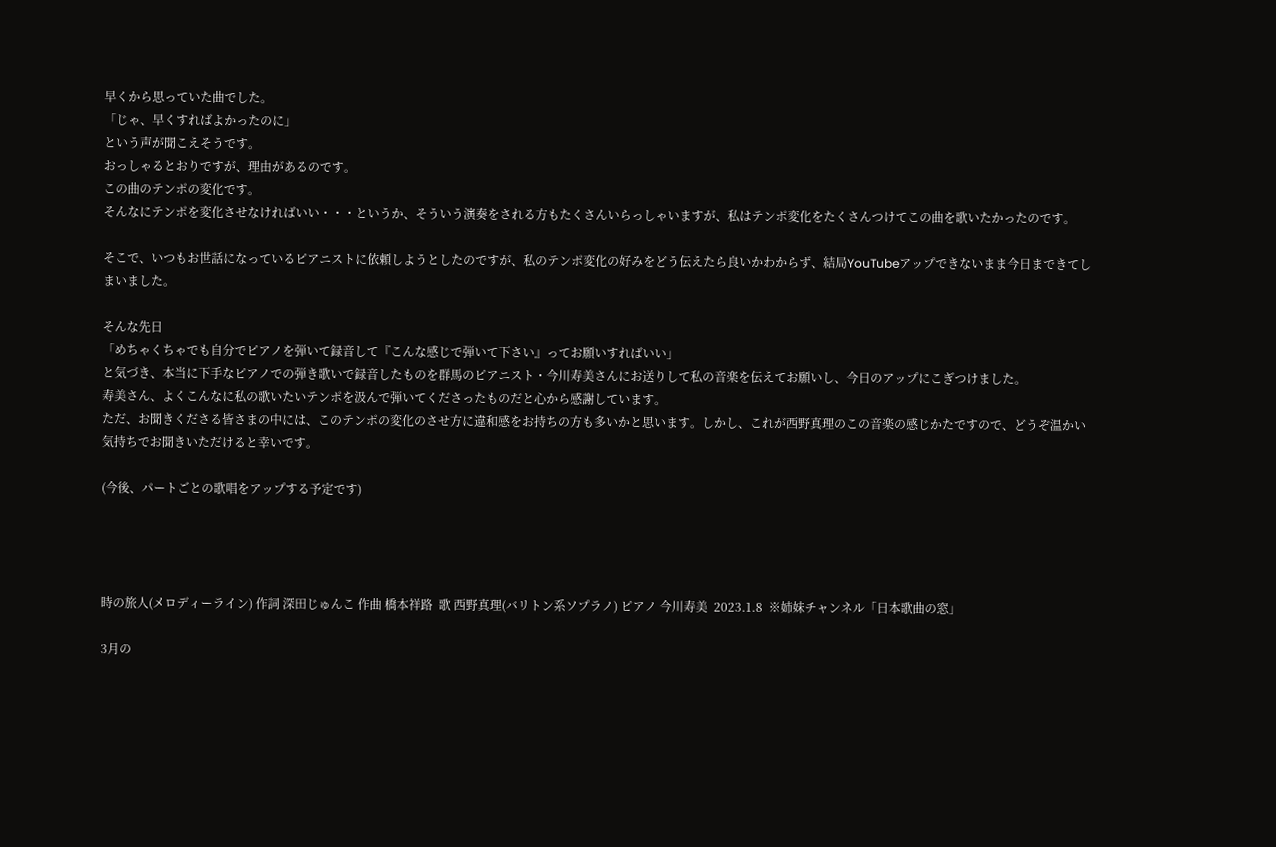早くから思っていた曲でした。
「じゃ、早くすればよかったのに」
という声が聞こえそうです。
おっしゃるとおりですが、理由があるのです。
この曲のテンポの変化です。
そんなにテンポを変化させなければいい・・・というか、そういう演奏をされる方もたくさんいらっしゃいますが、私はテンポ変化をたくさんつけてこの曲を歌いたかったのです。

そこで、いつもお世話になっているピアニストに依頼しようとしたのですが、私のテンポ変化の好みをどう伝えたら良いかわからず、結局YouTubeアップできないまま今日まできてしまいました。

そんな先日
「めちゃくちゃでも自分でピアノを弾いて録音して『こんな感じで弾いて下さい』ってお願いすればいい」
と気づき、本当に下手なピアノでの弾き歌いで録音したものを群馬のピアニスト・今川寿美さんにお送りして私の音楽を伝えてお願いし、今日のアップにこぎつけました。
寿美さん、よくこんなに私の歌いたいテンポを汲んで弾いてくださったものだと心から感謝しています。
ただ、お聞きくださる皆さまの中には、このテンポの変化のさせ方に違和感をお持ちの方も多いかと思います。しかし、これが西野真理のこの音楽の感じかたですので、どうぞ温かい気持ちでお聞きいただけると幸いです。

(今後、パートごとの歌唱をアップする予定です)




時の旅人(メロディーライン) 作詞 深田じゅんこ 作曲 橋本祥路  歌 西野真理(バリトン系ソプラノ) ピアノ 今川寿美  2023.1.8  ※姉妹チャンネル「日本歌曲の窓」

3月の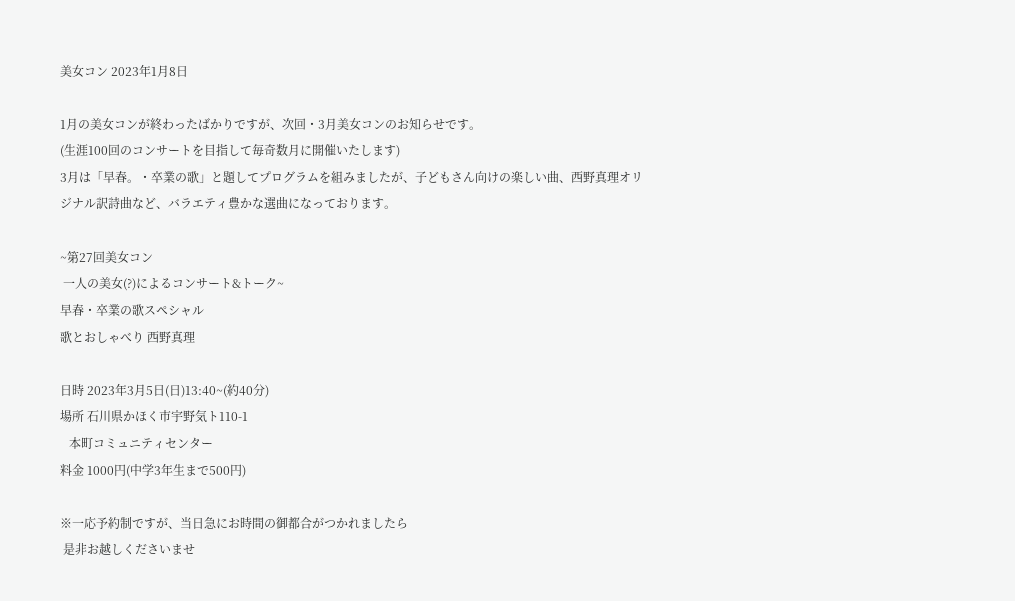美女コン 2023年1月8日

1月の美女コンが終わったばかりですが、次回・3月美女コンのお知らせです。
(生涯100回のコンサートを目指して毎奇数月に開催いたします)
3月は「早春。・卒業の歌」と題してプログラムを組みましたが、子どもさん向けの楽しい曲、西野真理オリジナル訳詩曲など、バラエティ豊かな選曲になっております。

~第27回美女コン
 一人の美女(?)によるコンサート&トーク~
早春・卒業の歌スペシャル
歌とおしゃべり 西野真理

日時 2023年3月5日(日)13:40~(約40分)
場所 石川県かほく市宇野気ト110-1
   本町コミュニティセンター
料金 1000円(中学3年生まで500円)

※一応予約制ですが、当日急にお時間の御都合がつかれましたら
 是非お越しくださいませ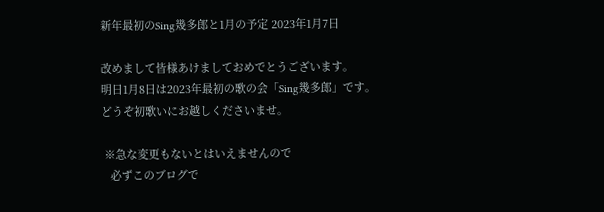新年最初のSing幾多郎と1月の予定 2023年1月7日

改めまして皆様あけましておめでとうございます。
明日1月8日は2023年最初の歌の会「Sing幾多郎」です。
どうぞ初歌いにお越しくださいませ。

 ※急な変更もないとはいえませんので
   必ずこのブログで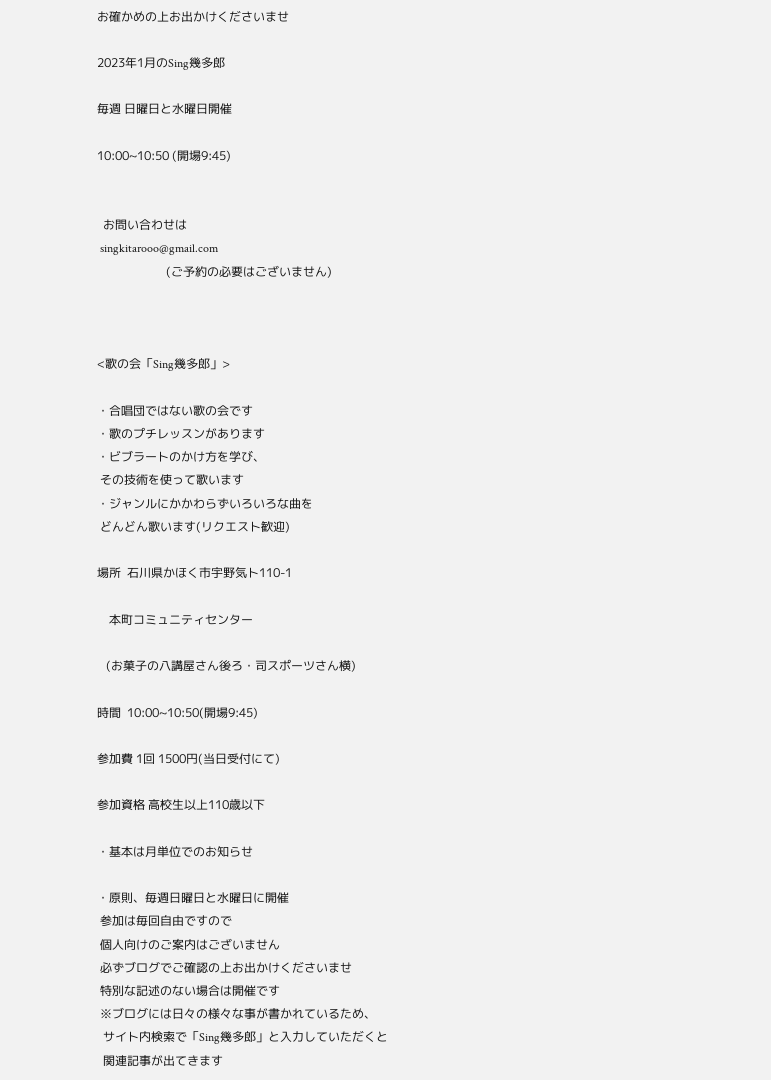お確かめの上お出かけくださいませ

2023年1月のSing幾多郎

毎週 日曜日と水曜日開催

10:00~10:50 (開場9:45)


  お問い合わせは
 singkitarooo@gmail.com
                       (ご予約の必要はございません)



<歌の会「Sing幾多郎」>

・合唱団ではない歌の会です
・歌のプチレッスンがあります
・ビブラートのかけ方を学び、
 その技術を使って歌います
・ジャンルにかかわらずいろいろな曲を
 どんどん歌います(リクエスト歓迎)

場所  石川県かほく市宇野気ト110-1

    本町コミュニティセンター

   (お菓子の八講屋さん後ろ・司スポーツさん横)

時間  10:00~10:50(開場9:45)

参加費 1回 1500円(当日受付にて)

参加資格 高校生以上110歳以下

・基本は月単位でのお知らせ

・原則、毎週日曜日と水曜日に開催
 参加は毎回自由ですので
 個人向けのご案内はございません
 必ずブログでご確認の上お出かけくださいませ
 特別な記述のない場合は開催です
 ※ブログには日々の様々な事が書かれているため、
  サイト内検索で「Sing幾多郎」と入力していただくと
  関連記事が出てきます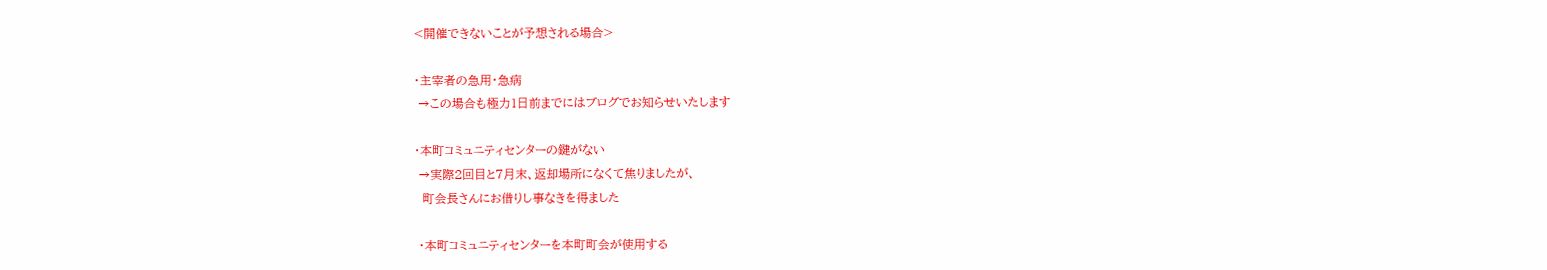<開催できないことが予想される場合>

・主宰者の急用・急病
 →この場合も極力1日前までにはブログでお知らせいたします

・本町コミュニティセンターの鍵がない
 →実際2回目と7月末、返却場所になくて焦りましたが、
  町会長さんにお借りし事なきを得ました

 ・本町コミュニティセンターを本町町会が使用する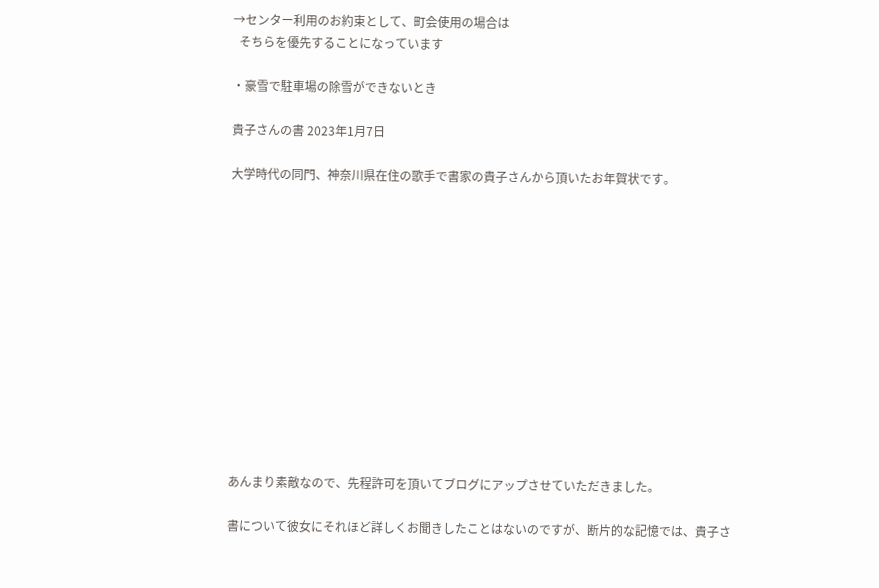→センター利用のお約束として、町会使用の場合は
  そちらを優先することになっています

・豪雪で駐車場の除雪ができないとき

貴子さんの書 2023年1月7日

大学時代の同門、神奈川県在住の歌手で書家の貴子さんから頂いたお年賀状です。













あんまり素敵なので、先程許可を頂いてブログにアップさせていただきました。

書について彼女にそれほど詳しくお聞きしたことはないのですが、断片的な記憶では、貴子さ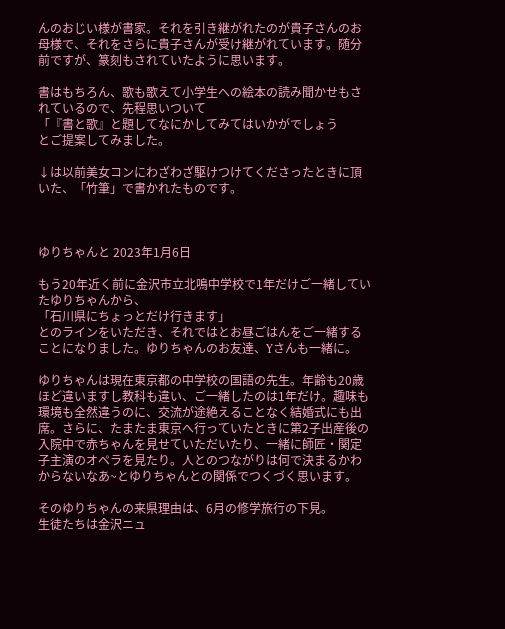んのおじい様が書家。それを引き継がれたのが貴子さんのお母様で、それをさらに貴子さんが受け継がれています。随分前ですが、篆刻もされていたように思います。

書はもちろん、歌も歌えて小学生への絵本の読み聞かせもされているので、先程思いついて
「『書と歌』と題してなにかしてみてはいかがでしょう
とご提案してみました。

↓は以前美女コンにわざわざ駆けつけてくださったときに頂いた、「竹筆」で書かれたものです。



ゆりちゃんと 2023年1月6日

もう20年近く前に金沢市立北鳴中学校で1年だけご一緒していたゆりちゃんから、
「石川県にちょっとだけ行きます」
とのラインをいただき、それではとお昼ごはんをご一緒することになりました。ゆりちゃんのお友達、Yさんも一緒に。

ゆりちゃんは現在東京都の中学校の国語の先生。年齢も20歳ほど違いますし教科も違い、ご一緒したのは1年だけ。趣味も環境も全然違うのに、交流が途絶えることなく結婚式にも出席。さらに、たまたま東京へ行っていたときに第2子出産後の入院中で赤ちゃんを見せていただいたり、一緒に師匠・関定子主演のオペラを見たり。人とのつながりは何で決まるかわからないなあ~とゆりちゃんとの関係でつくづく思います。

そのゆりちゃんの来県理由は、6月の修学旅行の下見。
生徒たちは金沢ニュ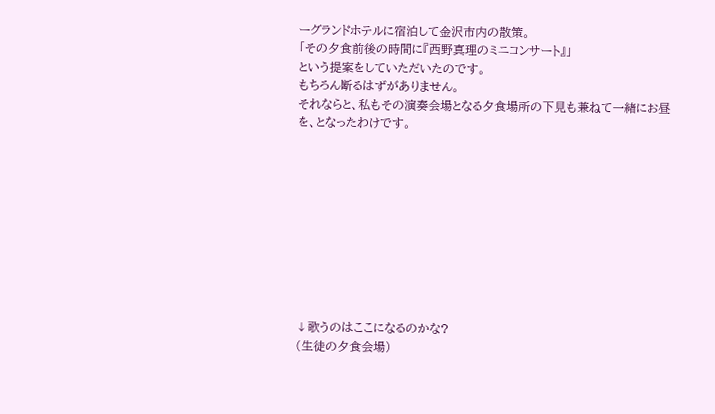ーグランドホテルに宿泊して金沢市内の散策。
「その夕食前後の時間に『西野真理のミニコンサート』」
という提案をしていただいたのです。
もちろん断るはずがありません。
それならと、私もその演奏会場となる夕食場所の下見も兼ねて一緒にお昼を、となったわけです。










↓歌うのはここになるのかな?
(生徒の夕食会場)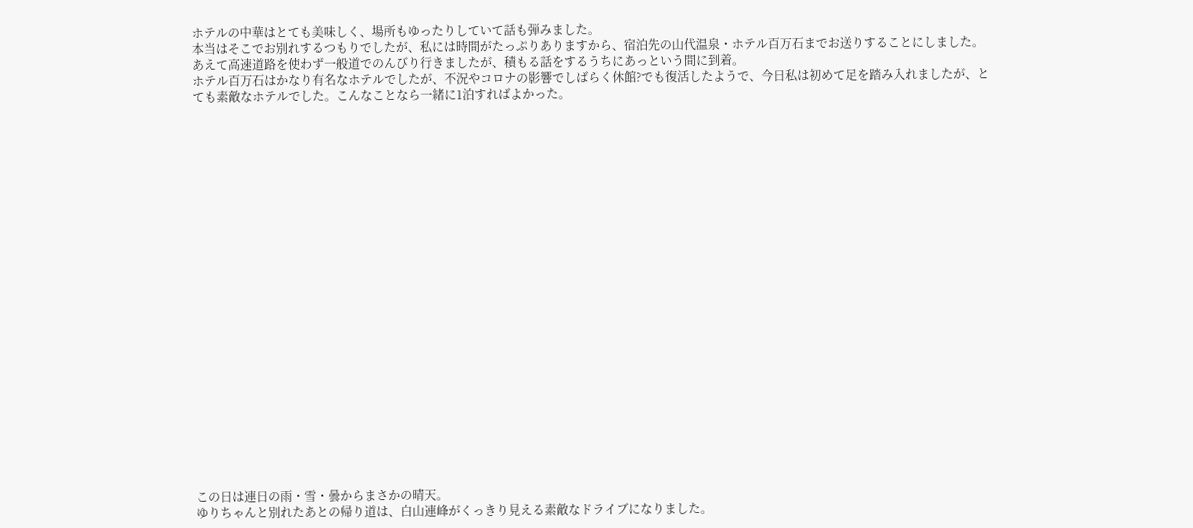ホテルの中華はとても美味しく、場所もゆったりしていて話も弾みました。
本当はそこでお別れするつもりでしたが、私には時間がたっぷりありますから、宿泊先の山代温泉・ホテル百万石までお送りすることにしました。
あえて高速道路を使わず一般道でのんびり行きましたが、積もる話をするうちにあっという間に到着。
ホテル百万石はかなり有名なホテルでしたが、不況やコロナの影響でしばらく休館?でも復活したようで、今日私は初めて足を踏み入れましたが、とても素敵なホテルでした。こんなことなら一緒に1泊すればよかった。
























この日は連日の雨・雪・曇からまさかの晴天。
ゆりちゃんと別れたあとの帰り道は、白山連峰がくっきり見える素敵なドライブになりました。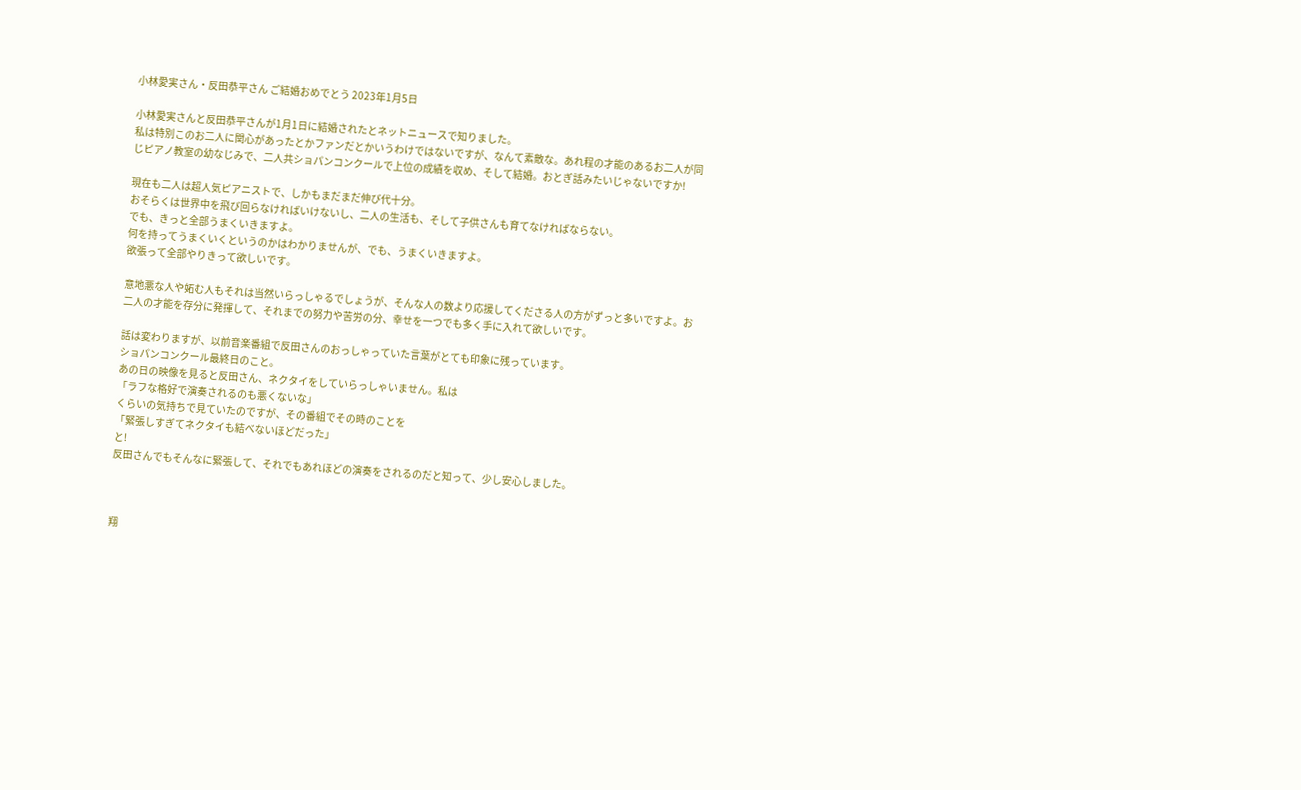小林愛実さん・反田恭平さん ご結婚おめでとう 2023年1月5日

小林愛実さんと反田恭平さんが1月1日に結婚されたとネットニュースで知りました。
私は特別このお二人に関心があったとかファンだとかいうわけではないですが、なんて素敵な。あれ程の才能のあるお二人が同じピアノ教室の幼なじみで、二人共ショパンコンクールで上位の成績を収め、そして結婚。おとぎ話みたいじゃないですか!

現在も二人は超人気ピアニストで、しかもまだまだ伸び代十分。
おそらくは世界中を飛び回らなければいけないし、二人の生活も、そして子供さんも育てなければならない。
でも、きっと全部うまくいきますよ。
何を持ってうまくいくというのかはわかりませんが、でも、うまくいきますよ。
欲張って全部やりきって欲しいです。

意地悪な人や妬む人もそれは当然いらっしゃるでしょうが、そんな人の数より応援してくださる人の方がずっと多いですよ。お二人の才能を存分に発揮して、それまでの努力や苦労の分、幸せを一つでも多く手に入れて欲しいです。

話は変わりますが、以前音楽番組で反田さんのおっしゃっていた言葉がとても印象に残っています。
ショパンコンクール最終日のこと。
あの日の映像を見ると反田さん、ネクタイをしていらっしゃいません。私は
「ラフな格好で演奏されるのも悪くないな」
くらいの気持ちで見ていたのですが、その番組でその時のことを
「緊張しすぎてネクタイも結べないほどだった」
と!
反田さんでもそんなに緊張して、それでもあれほどの演奏をされるのだと知って、少し安心しました。



翔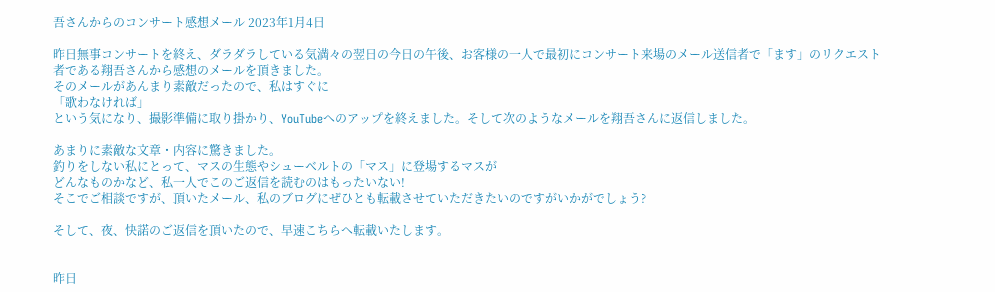吾さんからのコンサート感想メール 2023年1月4日

昨日無事コンサートを終え、ダラダラしている気満々の翌日の今日の午後、お客様の一人で最初にコンサート来場のメール送信者で「ます」のリクエスト者である翔吾さんから感想のメールを頂きました。
そのメールがあんまり素敵だったので、私はすぐに
「歌わなければ」
という気になり、撮影準備に取り掛かり、YouTubeへのアップを終えました。そして次のようなメールを翔吾さんに返信しました。

あまりに素敵な文章・内容に驚きました。
釣りをしない私にとって、マスの生態やシューベルトの「マス」に登場するマスが
どんなものかなど、私一人でこのご返信を読むのはもったいない!
そこでご相談ですが、頂いたメール、私のブログにぜひとも転載させていただきたいのですがいかがでしょう?

そして、夜、快諾のご返信を頂いたので、早速こちらへ転載いたします。


昨日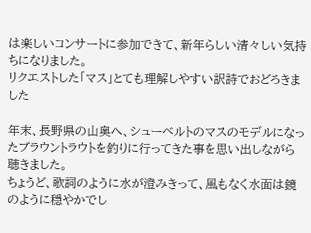は楽しいコンサートに参加できて、新年らしい清々しい気持ちになりました。
リクエストした「マス」とても理解しやすい訳詩でおどろきました

年末、長野県の山奥へ、シューベルトのマスのモデルになったブラウントラウトを釣りに行ってきた事を思い出しながら聴きました。
ちょうど、歌詞のように水が澄みきって、風もなく水面は鏡のように穏やかでし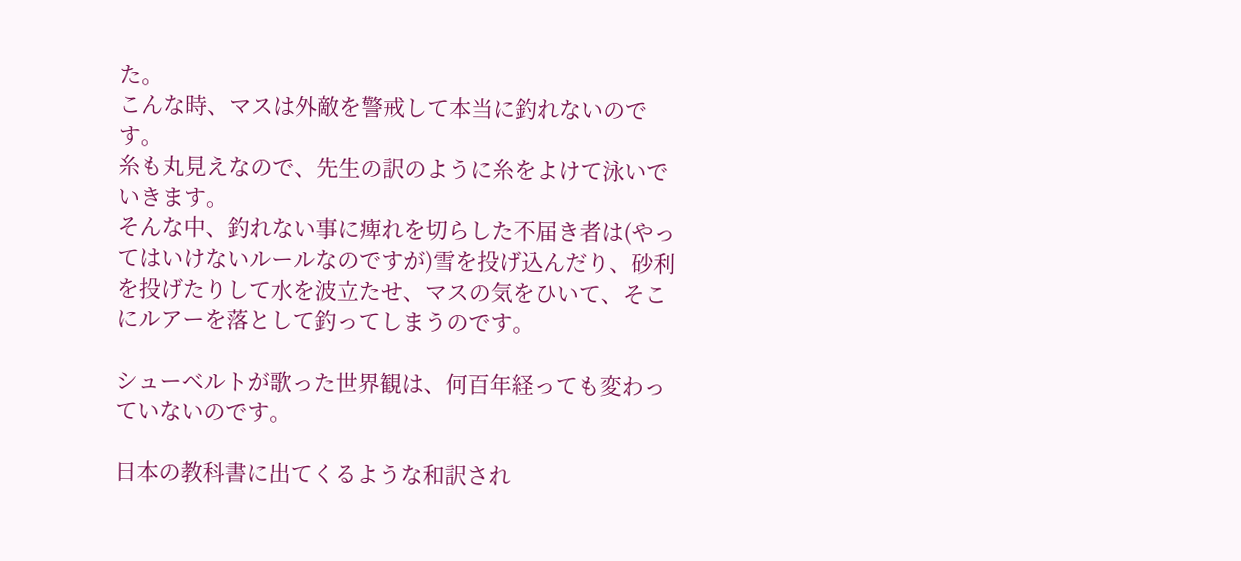た。
こんな時、マスは外敵を警戒して本当に釣れないのです。
糸も丸見えなので、先生の訳のように糸をよけて泳いでいきます。
そんな中、釣れない事に痺れを切らした不届き者は(やってはいけないルールなのですが)雪を投げ込んだり、砂利を投げたりして水を波立たせ、マスの気をひいて、そこにルアーを落として釣ってしまうのです。

シューベルトが歌った世界観は、何百年経っても変わっていないのです。

日本の教科書に出てくるような和訳され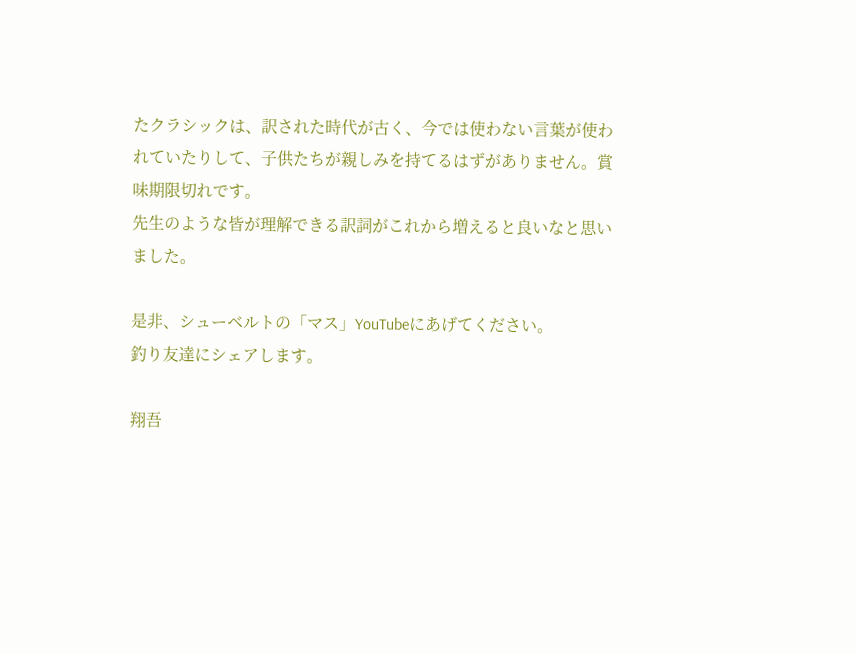たクラシックは、訳された時代が古く、今では使わない言葉が使われていたりして、子供たちが親しみを持てるはずがありません。賞味期限切れです。
先生のような皆が理解できる訳詞がこれから増えると良いなと思いました。

是非、シューベルトの「マス」YouTubeにあげてください。
釣り友達にシェアします。

翔吾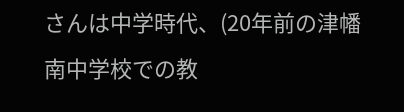さんは中学時代、(20年前の津幡南中学校での教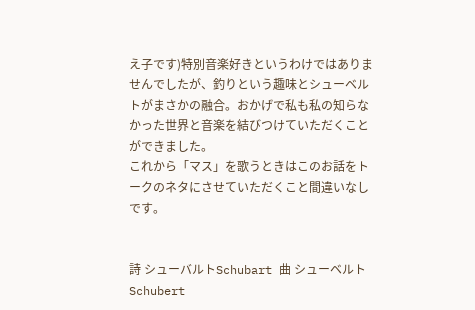え子です)特別音楽好きというわけではありませんでしたが、釣りという趣味とシューベルトがまさかの融合。おかげで私も私の知らなかった世界と音楽を結びつけていただくことができました。
これから「マス」を歌うときはこのお話をトークのネタにさせていただくこと間違いなしです。


詩 シューバルトSchubart 曲 シューベルトSchubert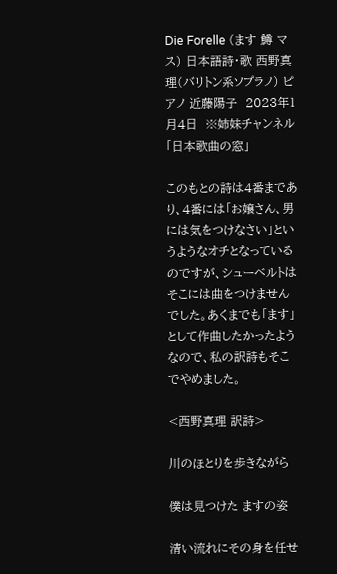Die Forelle (ます 鱒 マス) 日本語詩・歌 西野真理(バリトン系ソプラノ) ピアノ 近藤陽子  2023年1月4日  ※姉妹チャンネル「日本歌曲の窓」

このもとの詩は4番まであり、4番には「お嬢さん、男には気をつけなさい」というようなオチとなっているのですが、シューベルトはそこには曲をつけませんでした。あくまでも「ます」として作曲したかったようなので、私の訳詩もそこでやめました。

<西野真理 訳詩>

川のほとりを歩きながら

僕は見つけた ますの姿

清い流れにその身を任せ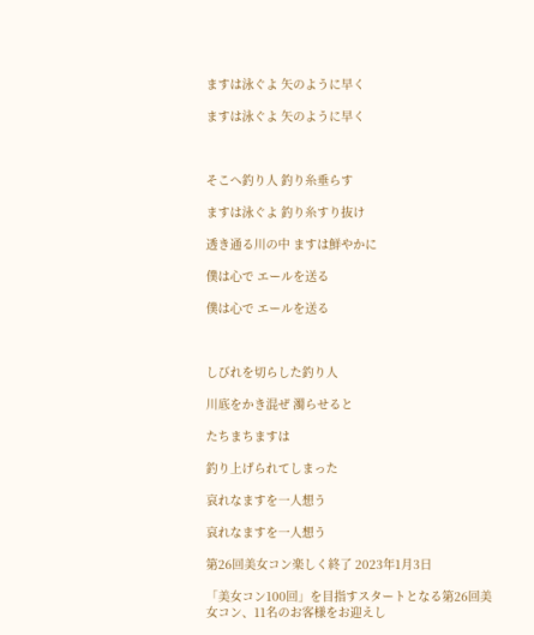ますは泳ぐよ 矢のように早く

ますは泳ぐよ 矢のように早く



そこへ釣り人 釣り糸垂らす

ますは泳ぐよ 釣り糸すり抜け

透き通る川の中 ますは鮮やかに

僕は心で エールを送る

僕は心で エールを送る



しびれを切らした釣り人

川底をかき混ぜ 濁らせると

たちまちますは

釣り上げられてしまった

哀れなますを一人想う

哀れなますを一人想う

第26回美女コン楽しく終了 2023年1月3日

「美女コン100回」を目指すスタートとなる第26回美女コン、11名のお客様をお迎えし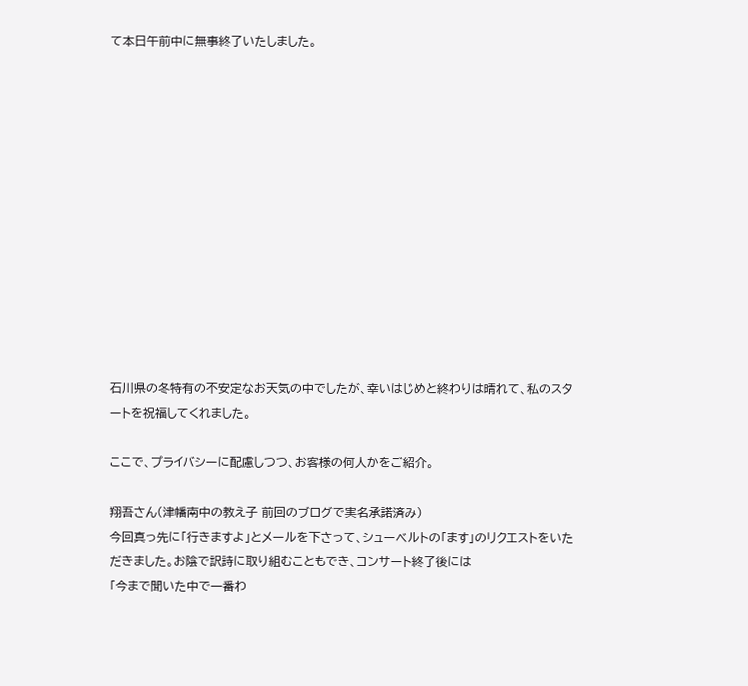て本日午前中に無事終了いたしました。













石川県の冬特有の不安定なお天気の中でしたが、幸いはじめと終わりは晴れて、私のスタートを祝福してくれました。

ここで、プライバシーに配慮しつつ、お客様の何人かをご紹介。

翔吾さん(津幡南中の教え子 前回のブログで実名承諾済み)
今回真っ先に「行きますよ」とメールを下さって、シューベルトの「ます」のリクエストをいただきました。お陰で訳詩に取り組むこともでき、コンサート終了後には
「今まで聞いた中で一番わ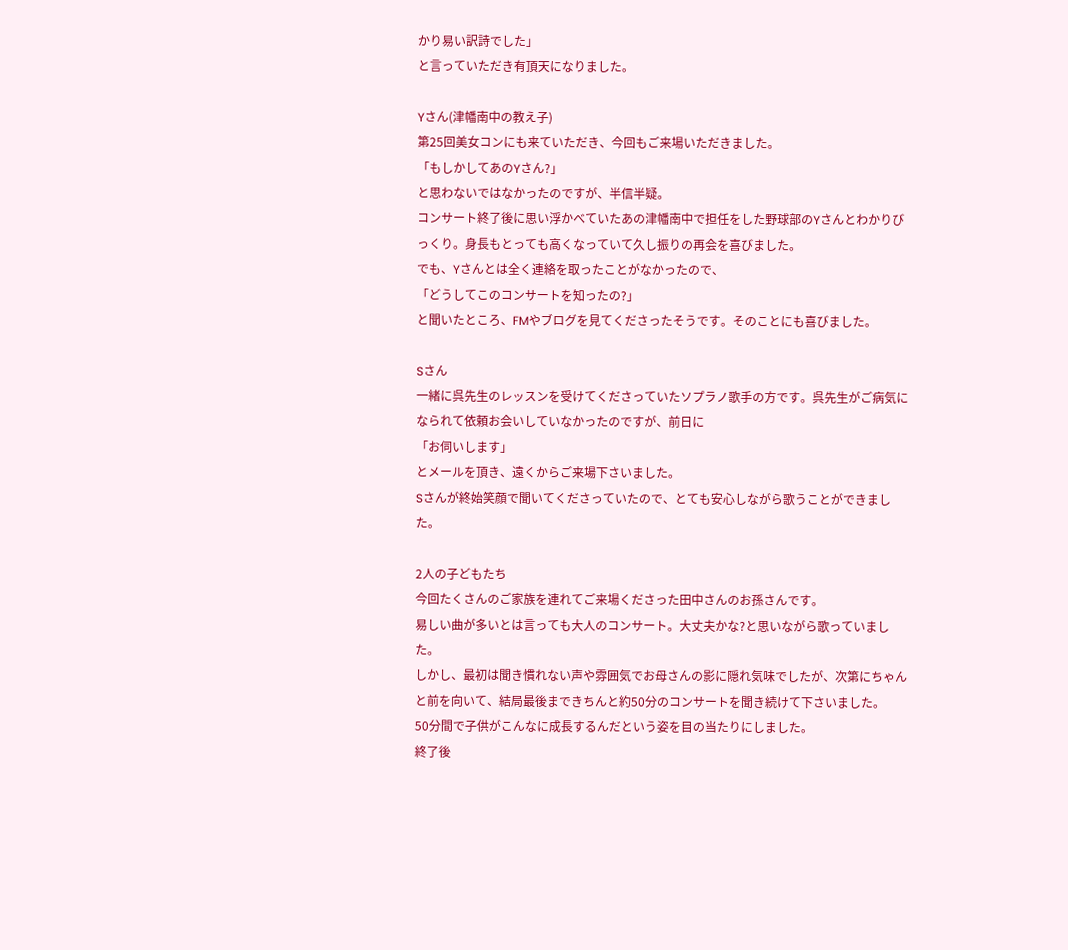かり易い訳詩でした」
と言っていただき有頂天になりました。

Yさん(津幡南中の教え子)
第25回美女コンにも来ていただき、今回もご来場いただきました。
「もしかしてあのYさん?」
と思わないではなかったのですが、半信半疑。
コンサート終了後に思い浮かべていたあの津幡南中で担任をした野球部のYさんとわかりびっくり。身長もとっても高くなっていて久し振りの再会を喜びました。
でも、Yさんとは全く連絡を取ったことがなかったので、
「どうしてこのコンサートを知ったの?」
と聞いたところ、FMやブログを見てくださったそうです。そのことにも喜びました。

Sさん
一緒に呉先生のレッスンを受けてくださっていたソプラノ歌手の方です。呉先生がご病気になられて依頼お会いしていなかったのですが、前日に
「お伺いします」
とメールを頂き、遠くからご来場下さいました。
Sさんが終始笑顔で聞いてくださっていたので、とても安心しながら歌うことができました。

2人の子どもたち
今回たくさんのご家族を連れてご来場くださった田中さんのお孫さんです。
易しい曲が多いとは言っても大人のコンサート。大丈夫かな?と思いながら歌っていました。
しかし、最初は聞き慣れない声や雰囲気でお母さんの影に隠れ気味でしたが、次第にちゃんと前を向いて、結局最後まできちんと約50分のコンサートを聞き続けて下さいました。
50分間で子供がこんなに成長するんだという姿を目の当たりにしました。
終了後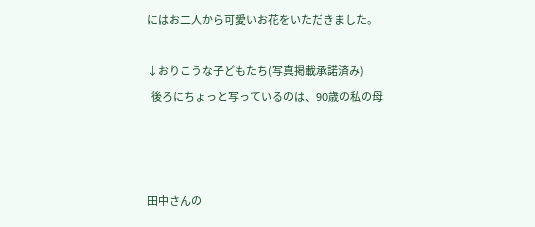にはお二人から可愛いお花をいただきました。

↓おりこうな子どもたち(写真掲載承諾済み)
  後ろにちょっと写っているのは、90歳の私の母



田中さんの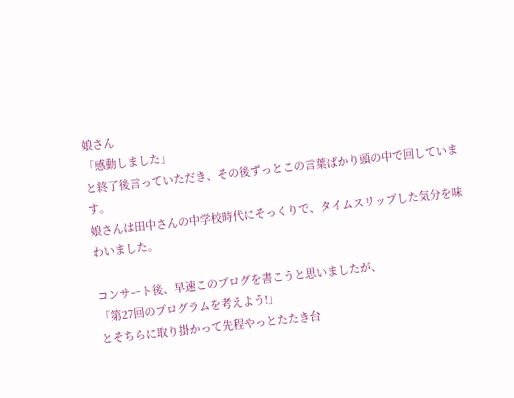娘さん
「感動しました」
と終了後言っていただき、その後ずっとこの言葉ばかり頭の中で回しています。
娘さんは田中さんの中学校時代にそっくりで、タイムスリップした気分を味わいました。

コンサート後、早速このブログを書こうと思いましたが、
「第27回のプログラムを考えよう!」
とそちらに取り掛かって先程やっとたたき台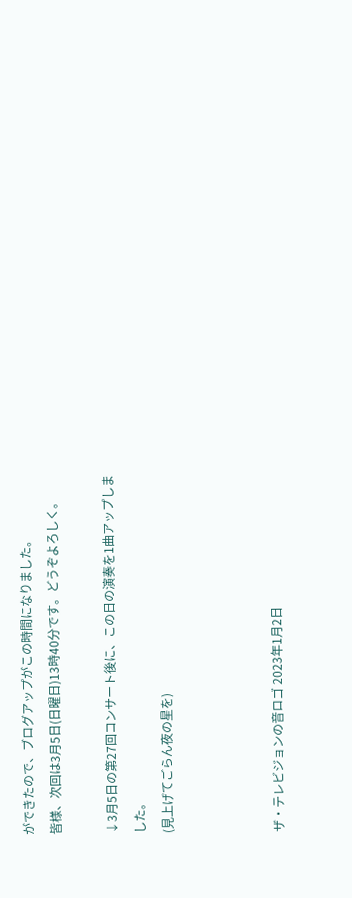ができたので、ブログアップがこの時間になりました。
皆様、次回は3月5日(日曜日)13時40分です。どうぞよろしく。

↓3月5日の第27回コンサート後に、この日の演奏を1曲アップしました。
(見上げてごらん夜の星を)



ザ・テレビジョンの音ロゴ 2023年1月2日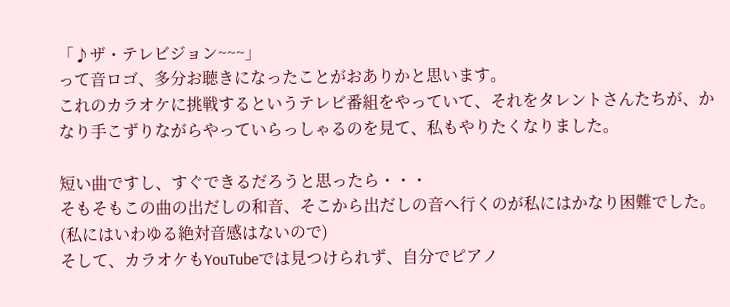「♪ザ・テレビジョン~~~」
って音ロゴ、多分お聴きになったことがおありかと思います。
これのカラオケに挑戦するというテレビ番組をやっていて、それをタレントさんたちが、かなり手こずりながらやっていらっしゃるのを見て、私もやりたくなりました。

短い曲ですし、すぐできるだろうと思ったら・・・
そもそもこの曲の出だしの和音、そこから出だしの音へ行くのが私にはかなり困難でした。(私にはいわゆる絶対音感はないので)
そして、カラオケもYouTubeでは見つけられず、自分でピアノ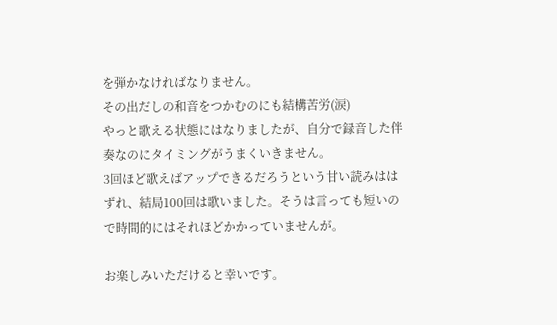を弾かなければなりません。
その出だしの和音をつかむのにも結構苦労(涙)
やっと歌える状態にはなりましたが、自分で録音した伴奏なのにタイミングがうまくいきません。
3回ほど歌えばアップできるだろうという甘い読みははずれ、結局100回は歌いました。そうは言っても短いので時間的にはそれほどかかっていませんが。

お楽しみいただけると幸いです。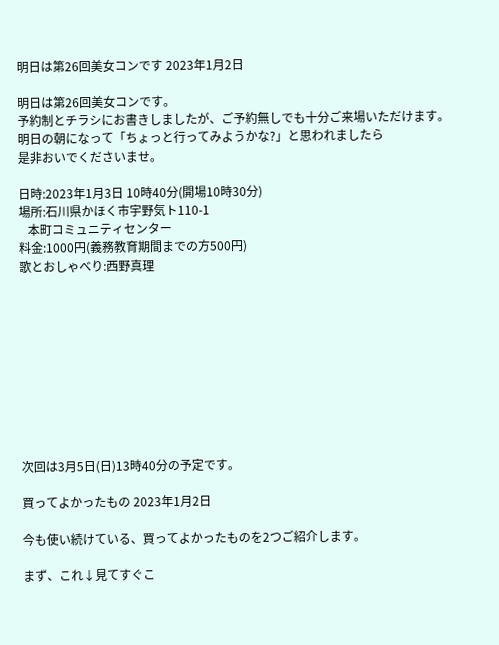明日は第26回美女コンです 2023年1月2日

明日は第26回美女コンです。
予約制とチラシにお書きしましたが、ご予約無しでも十分ご来場いただけます。
明日の朝になって「ちょっと行ってみようかな?」と思われましたら
是非おいでくださいませ。

日時:2023年1月3日 10時40分(開場10時30分)
場所:石川県かほく市宇野気ト110-1
   本町コミュニティセンター
料金:1000円(義務教育期間までの方500円)
歌とおしゃべり:西野真理










次回は3月5日(日)13時40分の予定です。

買ってよかったもの 2023年1月2日

今も使い続けている、買ってよかったものを2つご紹介します。

まず、これ↓見てすぐこ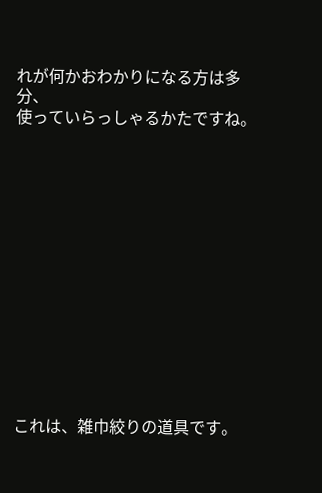れが何かおわかりになる方は多分、
使っていらっしゃるかたですね。














これは、雑巾絞りの道具です。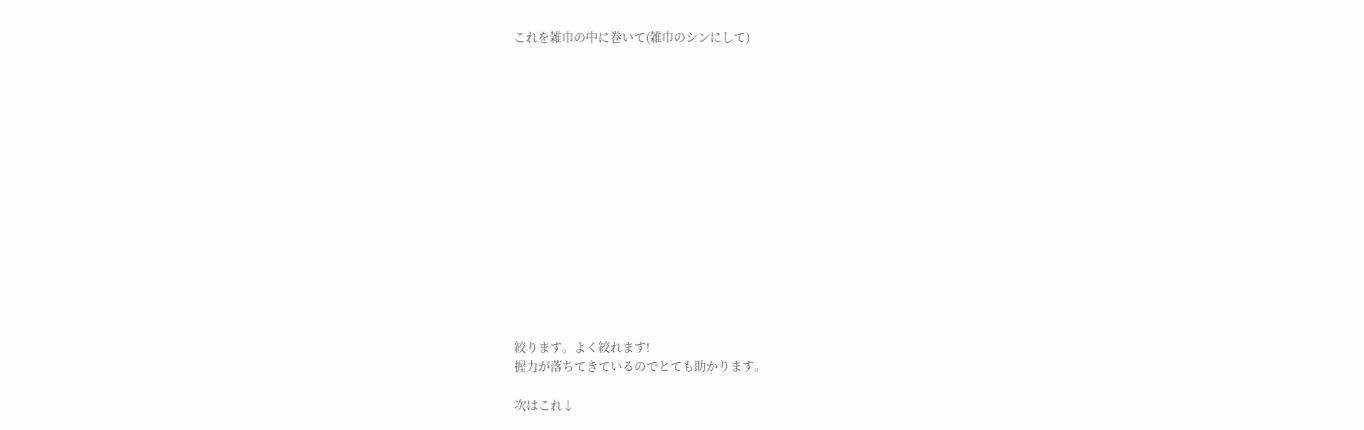これを雑巾の中に巻いて(雑巾のシンにして)















絞ります。よく絞れます!
握力が落ちてきているのでとても助かります。

次はこれ↓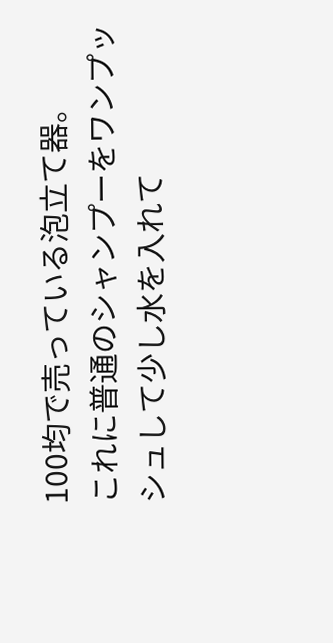100均で売っている泡立て器。
これに普通のシャンプーをワンプッシュして少し水を入れて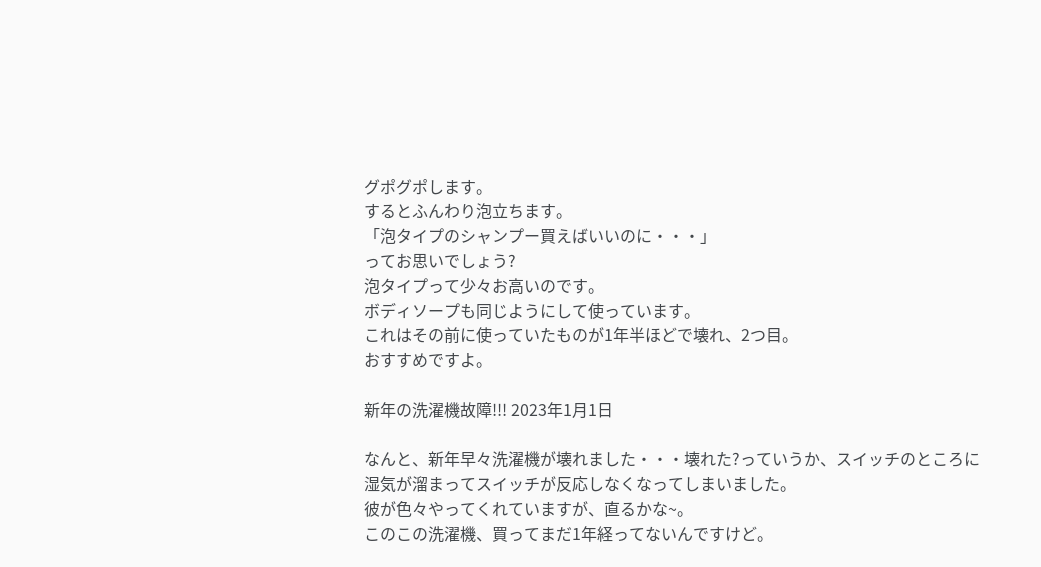グポグポします。
するとふんわり泡立ちます。
「泡タイプのシャンプー買えばいいのに・・・」
ってお思いでしょう?
泡タイプって少々お高いのです。
ボディソープも同じようにして使っています。
これはその前に使っていたものが1年半ほどで壊れ、2つ目。
おすすめですよ。

新年の洗濯機故障!!! 2023年1月1日

なんと、新年早々洗濯機が壊れました・・・壊れた?っていうか、スイッチのところに湿気が溜まってスイッチが反応しなくなってしまいました。
彼が色々やってくれていますが、直るかな~。
このこの洗濯機、買ってまだ1年経ってないんですけど。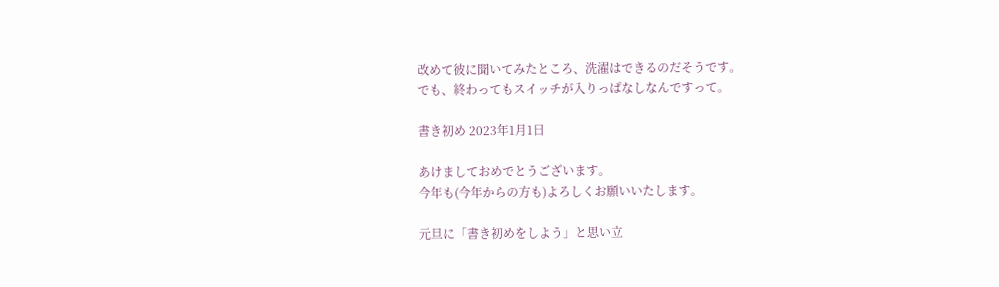改めて彼に聞いてみたところ、洗濯はできるのだそうです。
でも、終わってもスイッチが入りっぱなしなんですって。

書き初め 2023年1月1日

あけましておめでとうございます。
今年も(今年からの方も)よろしくお願いいたします。

元旦に「書き初めをしよう」と思い立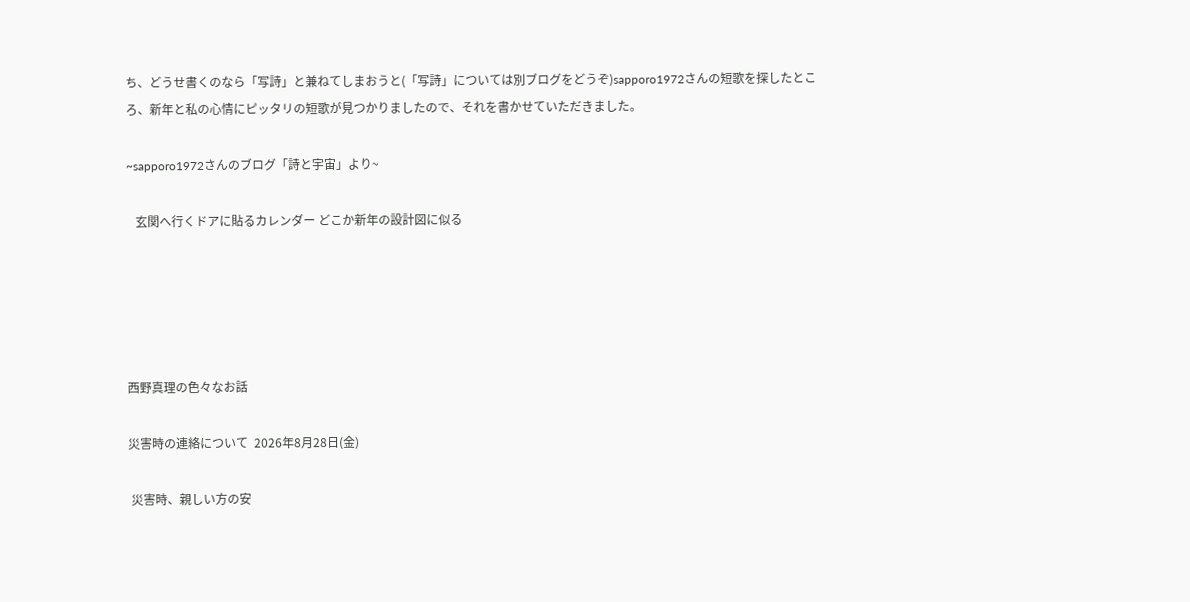ち、どうせ書くのなら「写詩」と兼ねてしまおうと(「写詩」については別ブログをどうぞ)sapporo1972さんの短歌を探したところ、新年と私の心情にピッタリの短歌が見つかりましたので、それを書かせていただきました。

~sapporo1972さんのブログ「詩と宇宙」より~

   玄関へ行くドアに貼るカレンダー どこか新年の設計図に似る





西野真理の色々なお話

災害時の連絡について  2026年8月28日(金)

 災害時、親しい方の安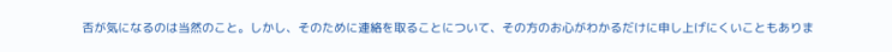否が気になるのは当然のこと。しかし、そのために連絡を取ることについて、その方のお心がわかるだけに申し上げにくいこともありま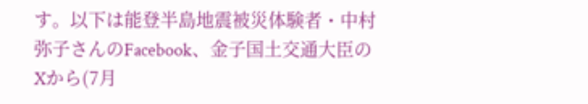す。以下は能登半島地震被災体験者・中村弥子さんのFacebook、金子国土交通大臣のXから(7月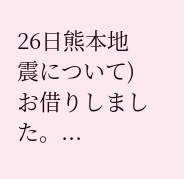26日熊本地震について)お借りしました。...